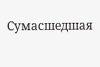Сумасшедшая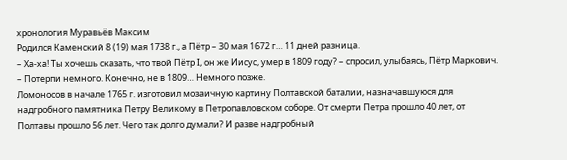хронология Муравьёв Максим
Родился Каменский 8 (19) мая 1738 г., а Пётр – 30 мая 1672 г… 11 дней разница.
– Ха-ха! Ты хочешь сказать, что твой Пётр I, он же Иисус, умер в 1809 году? – спросил, улыбаясь, Пётр Маркович.
– Потерпи немного. Конечно, не в 1809… Немного позже.
Ломоносов в начале 1765 г. изготовил мозаичную картину Полтавской баталии, назначавшуюся для надгробного памятника Петру Великому в Петропавловском соборе. От смерти Петра прошло 40 лет, от Полтавы прошло 56 лет. Чего так долго думали? И разве надгробный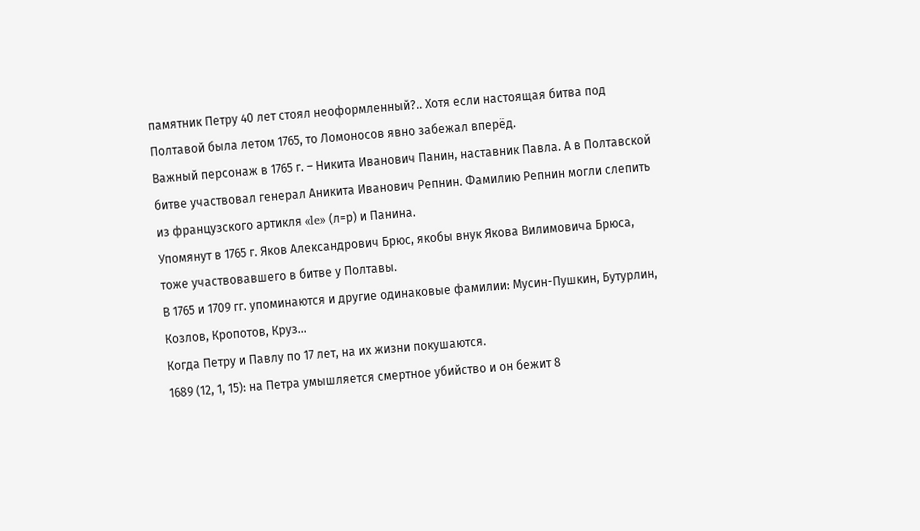памятник Петру 40 лет стоял неоформленный?.. Хотя если настоящая битва под Полтавой была летом 1765, то Ломоносов явно забежал вперёд.
Важный персонаж в 1765 г. – Никита Иванович Панин, наставник Павла. А в Полтавской битве участвовал генерал Аникита Иванович Репнин. Фамилию Репнин могли слепить из французского артикля «le» (л=р) и Панина.
Упомянут в 1765 г. Яков Александрович Брюс, якобы внук Якова Вилимовича Брюса, тоже участвовавшего в битве у Полтавы.
В 1765 и 1709 гг. упоминаются и другие одинаковые фамилии: Мусин-Пушкин, Бутурлин, Козлов, Кропотов, Круз…
Когда Петру и Павлу по 17 лет, на их жизни покушаются.
1689 (12, 1, 15): на Петра умышляется смертное убийство и он бежит 8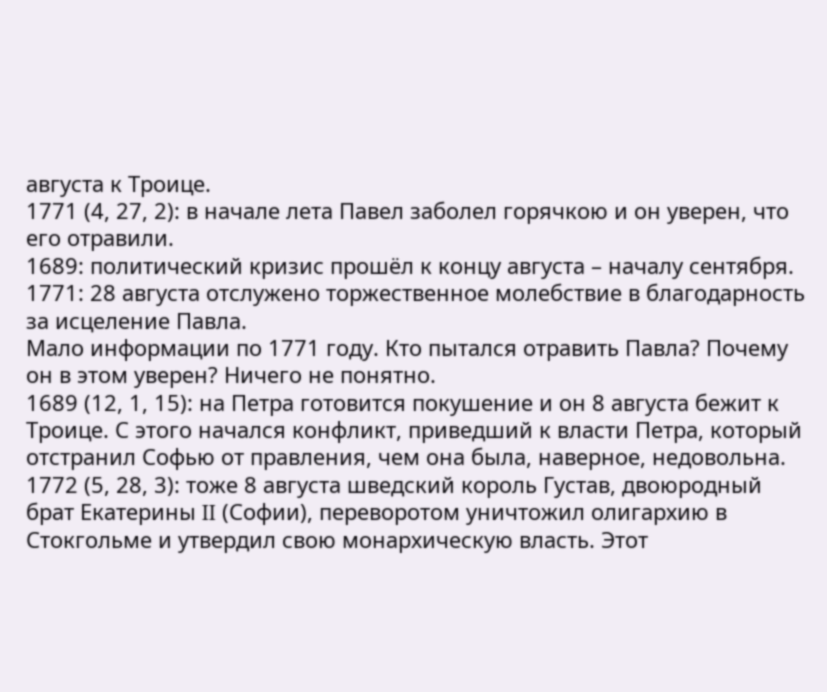августа к Троице.
1771 (4, 27, 2): в начале лета Павел заболел горячкою и он уверен, что его отравили.
1689: политический кризис прошёл к концу августа – началу сентября.
1771: 28 августа отслужено торжественное молебствие в благодарность за исцеление Павла.
Мало информации по 1771 году. Кто пытался отравить Павла? Почему он в этом уверен? Ничего не понятно.
1689 (12, 1, 15): на Петра готовится покушение и он 8 августа бежит к Троице. С этого начался конфликт, приведший к власти Петра, который отстранил Софью от правления, чем она была, наверное, недовольна.
1772 (5, 28, 3): тоже 8 августа шведский король Густав, двоюродный брат Екатерины II (Софии), переворотом уничтожил олигархию в Стокгольме и утвердил свою монархическую власть. Этот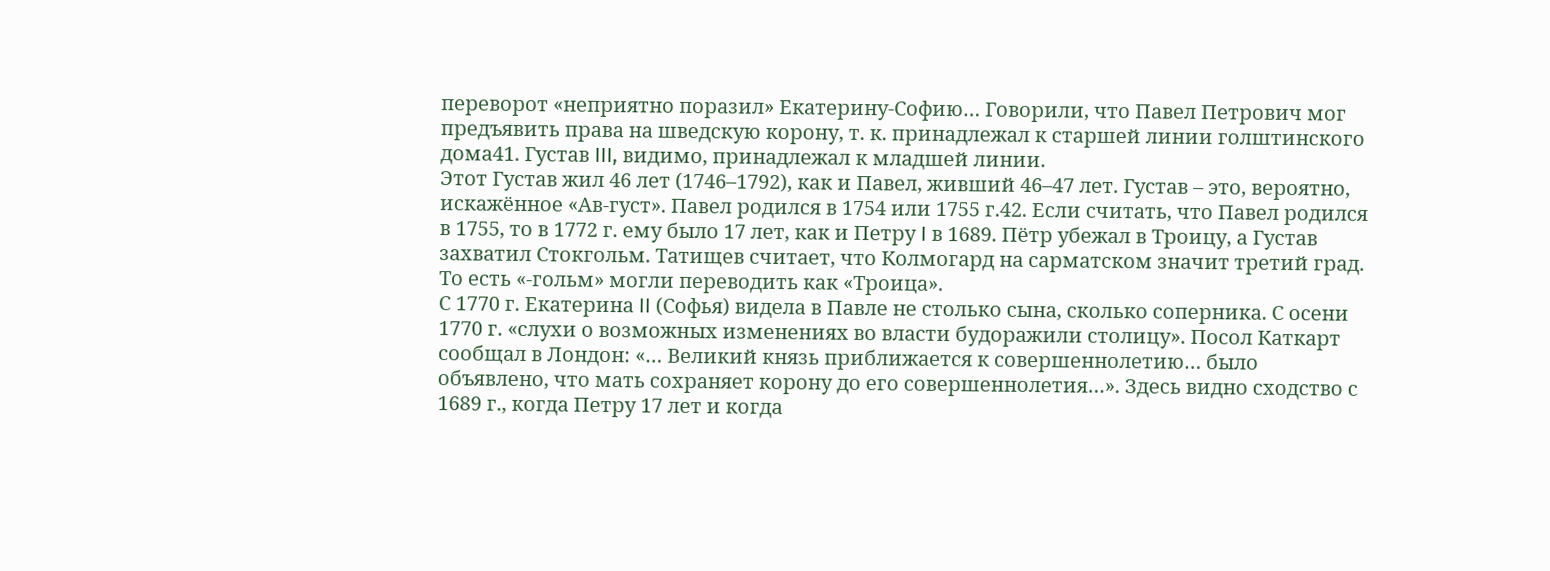переворот «неприятно поразил» Екатерину-Софию… Говорили, что Павел Петрович мог предъявить права на шведскую корону, т. к. принадлежал к старшей линии голштинского дома41. Густав III, видимо, принадлежал к младшей линии.
Этот Густав жил 46 лет (1746–1792), как и Павел, живший 46–47 лет. Густав – это, вероятно, искажённое «Ав-густ». Павел родился в 1754 или 1755 г.42. Если считать, что Павел родился в 1755, то в 1772 г. ему было 17 лет, как и Петру I в 1689. Пётр убежал в Троицу, а Густав захватил Стокгольм. Татищев считает, что Колмогард на сарматском значит третий град. То есть «-гольм» могли переводить как «Троица».
С 1770 г. Екатерина II (Софья) видела в Павле не столько сына, сколько соперника. С осени 1770 г. «слухи о возможных изменениях во власти будоражили столицу». Посол Каткарт сообщал в Лондон: «… Великий князь приближается к совершеннолетию… было объявлено, что мать сохраняет корону до его совершеннолетия…». Здесь видно сходство с 1689 г., когда Петру 17 лет и когда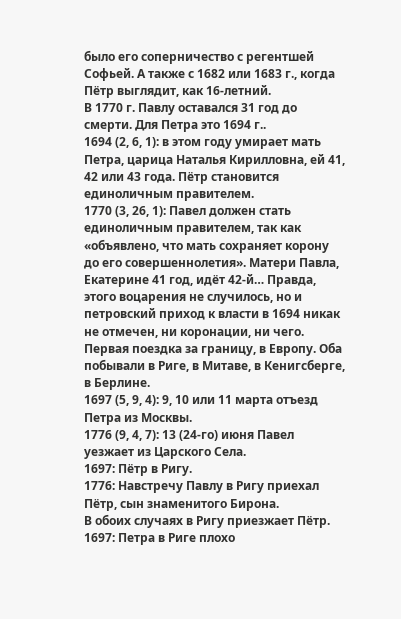было его соперничество с регентшей Софьей. А также с 1682 или 1683 г., когда Пётр выглядит, как 16-летний.
В 1770 г. Павлу оставался 31 год до смерти. Для Петра это 1694 г..
1694 (2, 6, 1): в этом году умирает мать Петра, царица Наталья Кирилловна, ей 41, 42 или 43 года. Пётр становится единоличным правителем.
1770 (3, 26, 1): Павел должен стать единоличным правителем, так как «объявлено, что мать сохраняет корону до его совершеннолетия». Матери Павла, Екатерине 41 год, идёт 42-й… Правда, этого воцарения не случилось, но и петровский приход к власти в 1694 никак не отмечен, ни коронации, ни чего.
Первая поездка за границу, в Европу. Оба побывали в Риге, в Митаве, в Кенигсберге, в Берлине.
1697 (5, 9, 4): 9, 10 или 11 марта отъезд Петра из Москвы.
1776 (9, 4, 7): 13 (24-го) июня Павел уезжает из Царского Села.
1697: Пётр в Ригу.
1776: Навстречу Павлу в Ригу приехал Пётр, сын знаменитого Бирона.
В обоих случаях в Ригу приезжает Пётр.
1697: Петра в Риге плохо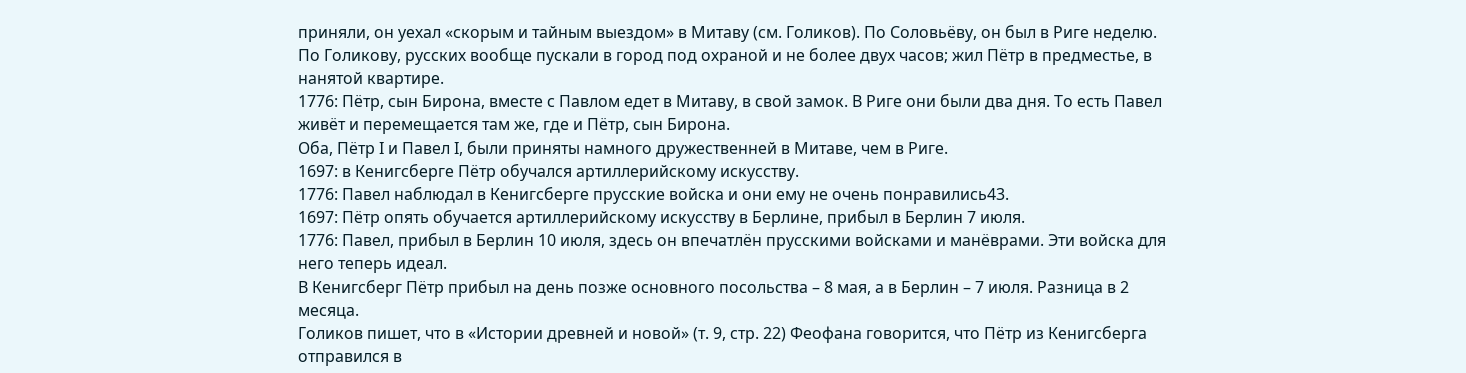приняли, он уехал «скорым и тайным выездом» в Митаву (см. Голиков). По Соловьёву, он был в Риге неделю. По Голикову, русских вообще пускали в город под охраной и не более двух часов; жил Пётр в предместье, в нанятой квартире.
1776: Пётр, сын Бирона, вместе с Павлом едет в Митаву, в свой замок. В Риге они были два дня. То есть Павел живёт и перемещается там же, где и Пётр, сын Бирона.
Оба, Пётр I и Павел I, были приняты намного дружественней в Митаве, чем в Риге.
1697: в Кенигсберге Пётр обучался артиллерийскому искусству.
1776: Павел наблюдал в Кенигсберге прусские войска и они ему не очень понравились43.
1697: Пётр опять обучается артиллерийскому искусству в Берлине, прибыл в Берлин 7 июля.
1776: Павел, прибыл в Берлин 10 июля, здесь он впечатлён прусскими войсками и манёврами. Эти войска для него теперь идеал.
В Кенигсберг Пётр прибыл на день позже основного посольства – 8 мая, а в Берлин – 7 июля. Разница в 2 месяца.
Голиков пишет, что в «Истории древней и новой» (т. 9, стр. 22) Феофана говорится, что Пётр из Кенигсберга отправился в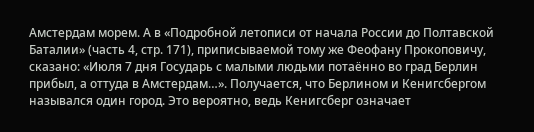Амстердам морем. А в «Подробной летописи от начала России до Полтавской Баталии» (часть 4, стр. 171), приписываемой тому же Феофану Прокоповичу, сказано: «Июля 7 дня Государь с малыми людьми потаённо во град Берлин прибыл, а оттуда в Амстердам…». Получается, что Берлином и Кенигсбергом назывался один город. Это вероятно, ведь Кенигсберг означает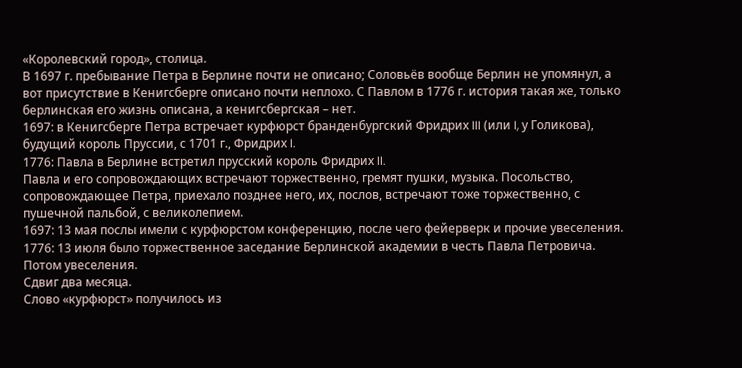«Королевский город», столица.
В 1697 г. пребывание Петра в Берлине почти не описано; Соловьёв вообще Берлин не упомянул, а вот присутствие в Кенигсберге описано почти неплохо. С Павлом в 1776 г. история такая же, только берлинская его жизнь описана, а кенигсбергская – нет.
1697: в Кенигсберге Петра встречает курфюрст бранденбургский Фридрих III (или I, у Голикова), будущий король Пруссии, с 1701 г., Фридрих I.
1776: Павла в Берлине встретил прусский король Фридрих II.
Павла и его сопровождающих встречают торжественно, гремят пушки, музыка. Посольство, сопровождающее Петра, приехало позднее него, их, послов, встречают тоже торжественно, с пушечной пальбой, с великолепием.
1697: 13 мая послы имели с курфюрстом конференцию, после чего фейерверк и прочие увеселения.
1776: 13 июля было торжественное заседание Берлинской академии в честь Павла Петровича. Потом увеселения.
Сдвиг два месяца.
Слово «курфюрст» получилось из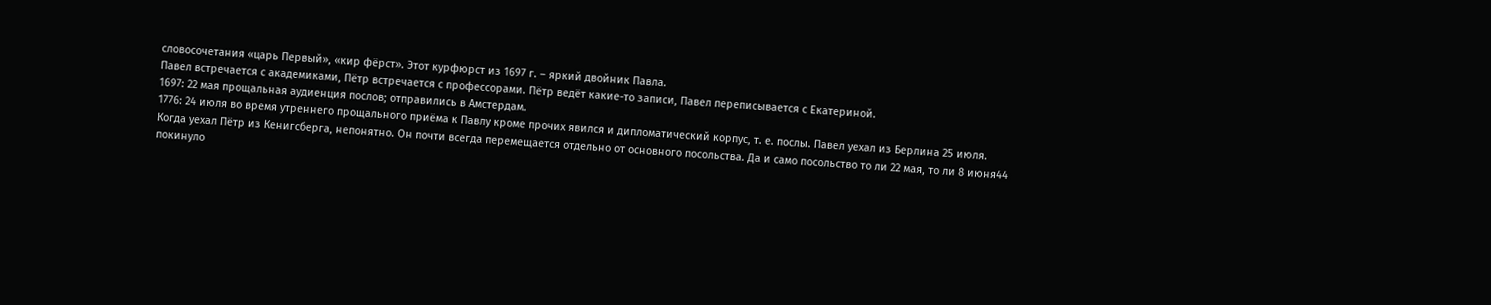словосочетания «царь Первый», «кир фёрст». Этот курфюрст из 1697 г. – яркий двойник Павла.
Павел встречается с академиками, Пётр встречается с профессорами. Пётр ведёт какие-то записи, Павел переписывается с Екатериной.
1697: 22 мая прощальная аудиенция послов; отправились в Амстердам.
1776: 24 июля во время утреннего прощального приёма к Павлу кроме прочих явился и дипломатический корпус, т. е. послы. Павел уехал из Берлина 25 июля.
Когда уехал Пётр из Кенигсберга, непонятно. Он почти всегда перемещается отдельно от основного посольства. Да и само посольство то ли 22 мая, то ли 8 июня44 покинуло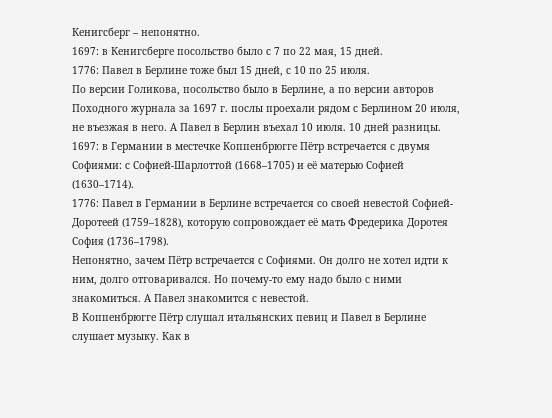Кенигсберг – непонятно.
1697: в Кенигсберге посольство было с 7 по 22 мая, 15 дней.
1776: Павел в Берлине тоже был 15 дней, с 10 по 25 июля.
По версии Голикова, посольство было в Берлине, а по версии авторов Походного журнала за 1697 г. послы проехали рядом с Берлином 20 июля, не въезжая в него. А Павел в Берлин въехал 10 июля. 10 дней разницы.
1697: в Германии в местечке Коппенбрюгге Пётр встречается с двумя Софиями: с Софией-Шарлоттой (1668–1705) и её матерью Софией (1630–1714).
1776: Павел в Германии в Берлине встречается со своей невестой Софией-Доротеей (1759–1828), которую сопровождает её мать Фредерика Доротея София (1736–1798).
Непонятно, зачем Пётр встречается с Софиями. Он долго не хотел идти к ним, долго отговаривался. Но почему-то ему надо было с ними знакомиться. А Павел знакомится с невестой.
В Коппенбрюгге Пётр слушал итальянских певиц и Павел в Берлине слушает музыку. Как в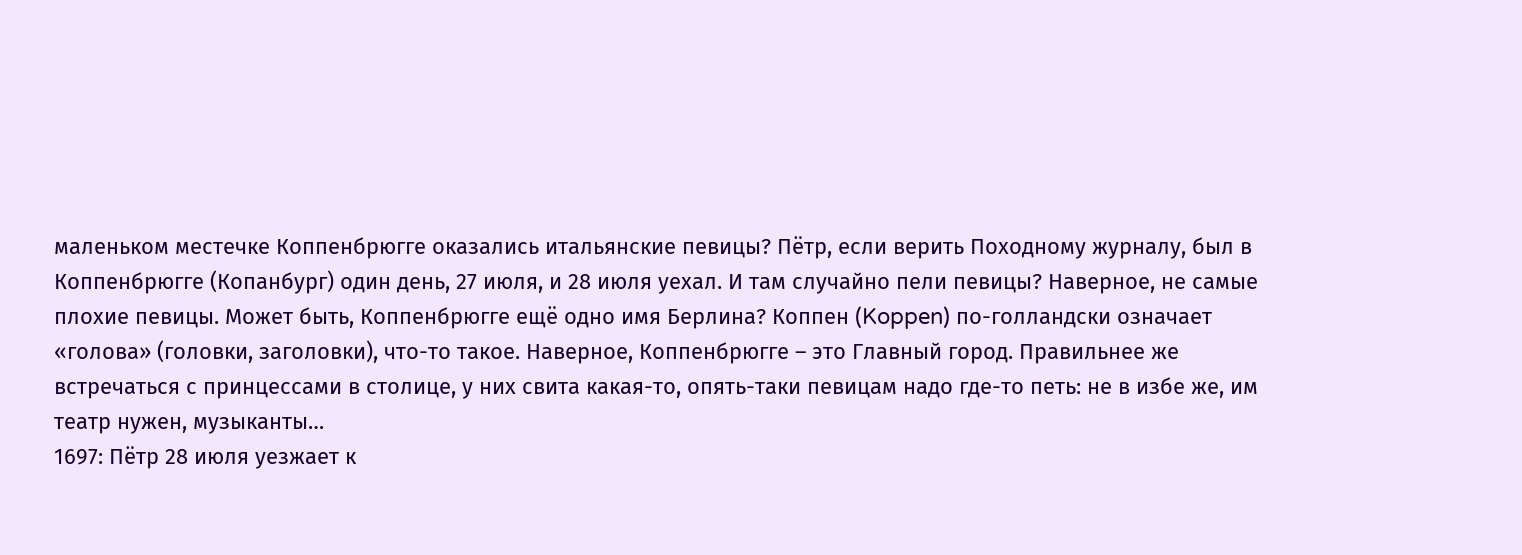маленьком местечке Коппенбрюгге оказались итальянские певицы? Пётр, если верить Походному журналу, был в Коппенбрюгге (Копанбург) один день, 27 июля, и 28 июля уехал. И там случайно пели певицы? Наверное, не самые плохие певицы. Может быть, Коппенбрюгге ещё одно имя Берлина? Коппен (Koppen) по-голландски означает «голова» (головки, заголовки), что-то такое. Наверное, Коппенбрюгге – это Главный город. Правильнее же встречаться с принцессами в столице, у них свита какая-то, опять-таки певицам надо где-то петь: не в избе же, им театр нужен, музыканты…
1697: Пётр 28 июля уезжает к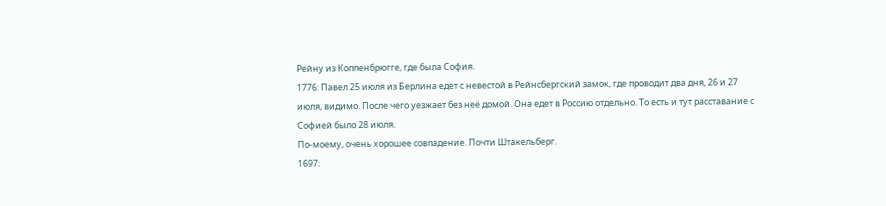Рейну из Коппенбрюгге, где была София.
1776: Павел 25 июля из Берлина едет с невестой в Рейнсбергский замок, где проводит два дня, 26 и 27 июля, видимо. После чего уезжает без неё домой. Она едет в Россию отдельно. То есть и тут расставание с Софией было 28 июля.
По-моему, очень хорошее совпадение. Почти Штакельберг.
1697: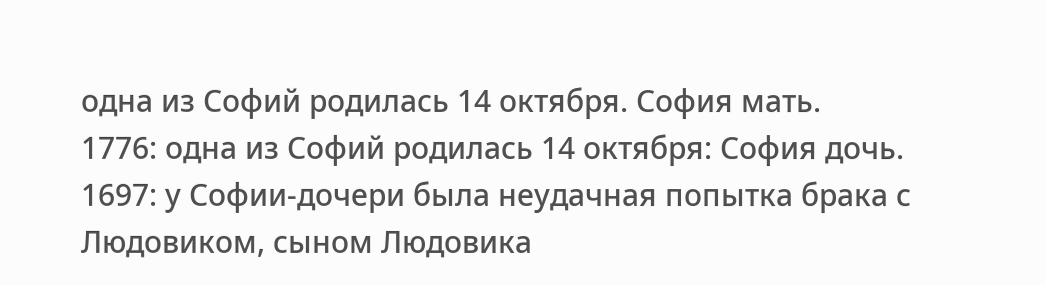одна из Софий родилась 14 октября. София мать.
1776: одна из Софий родилась 14 октября: София дочь.
1697: у Софии-дочери была неудачная попытка брака с Людовиком, сыном Людовика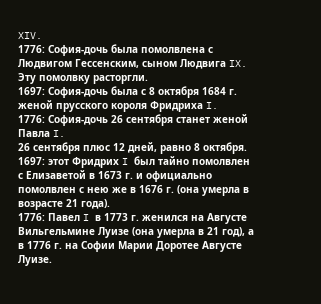XIV.
1776: София-дочь была помолвлена с Людвигом Гессенским, сыном Людвига IX. Эту помолвку расторгли.
1697: София-дочь была с 8 октября 1684 г. женой прусского короля Фридриха I.
1776: София-дочь 26 сентября станет женой Павла I.
26 сентября плюс 12 дней, равно 8 октября.
1697: этот Фридрих I был тайно помолвлен с Елизаветой в 1673 г. и официально помолвлен с нею же в 1676 г. (она умерла в возрасте 21 года).
1776: Павел I в 1773 г. женился на Августе Вильгельмине Луизе (она умерла в 21 год), а в 1776 г. на Софии Марии Доротее Августе Луизе.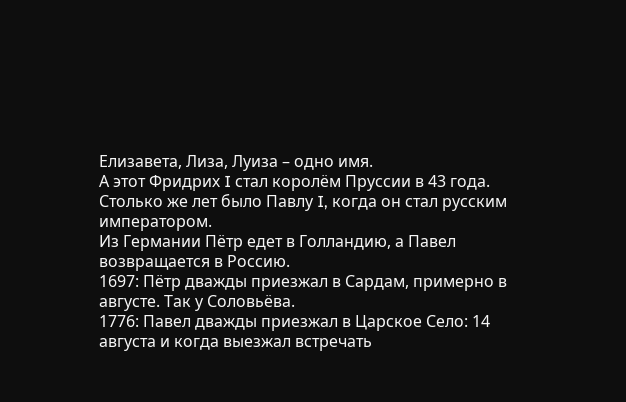Елизавета, Лиза, Луиза – одно имя.
А этот Фридрих I стал королём Пруссии в 43 года. Столько же лет было Павлу I, когда он стал русским императором.
Из Германии Пётр едет в Голландию, а Павел возвращается в Россию.
1697: Пётр дважды приезжал в Сардам, примерно в августе. Так у Соловьёва.
1776: Павел дважды приезжал в Царское Село: 14 августа и когда выезжал встречать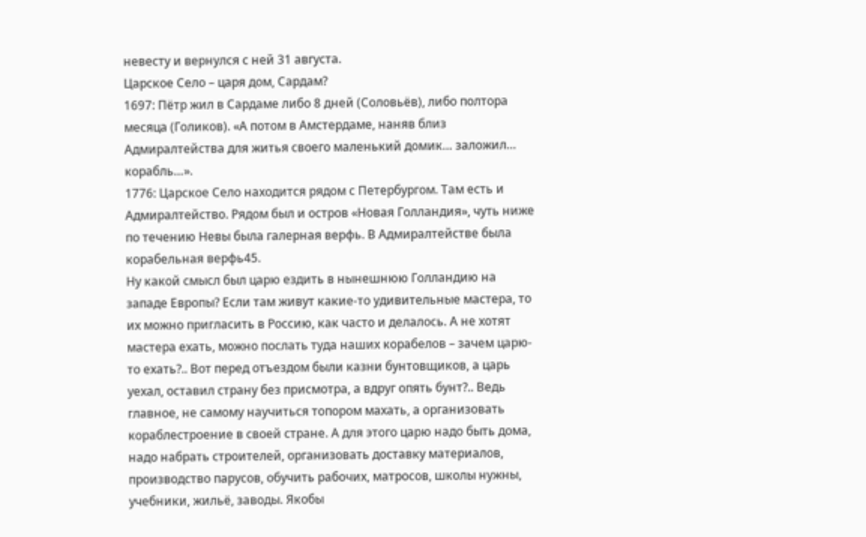невесту и вернулся с ней 31 августа.
Царское Село – царя дом, Сардам?
1697: Пётр жил в Сардаме либо 8 дней (Соловьёв), либо полтора месяца (Голиков). «А потом в Амстердаме, наняв близ Адмиралтейства для житья своего маленький домик… заложил… корабль…».
1776: Царское Село находится рядом с Петербургом. Там есть и Адмиралтейство. Рядом был и остров «Новая Голландия», чуть ниже по течению Невы была галерная верфь. В Адмиралтействе была корабельная верфь45.
Ну какой смысл был царю ездить в нынешнюю Голландию на западе Европы? Если там живут какие-то удивительные мастера, то их можно пригласить в Россию, как часто и делалось. А не хотят мастера ехать, можно послать туда наших корабелов – зачем царю-то ехать?.. Вот перед отъездом были казни бунтовщиков, а царь уехал, оставил страну без присмотра, а вдруг опять бунт?.. Ведь главное, не самому научиться топором махать, а организовать кораблестроение в своей стране. А для этого царю надо быть дома, надо набрать строителей, организовать доставку материалов, производство парусов, обучить рабочих, матросов, школы нужны, учебники, жильё, заводы. Якобы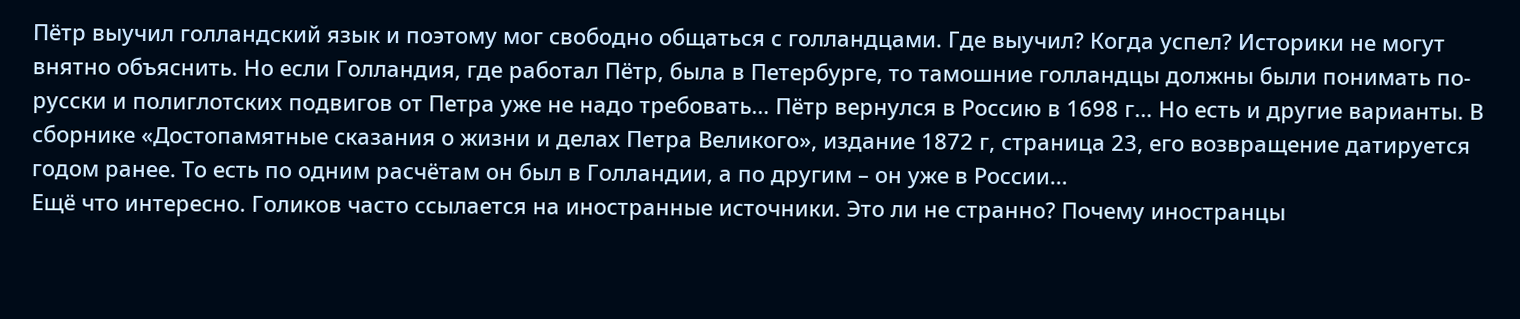Пётр выучил голландский язык и поэтому мог свободно общаться с голландцами. Где выучил? Когда успел? Историки не могут внятно объяснить. Но если Голландия, где работал Пётр, была в Петербурге, то тамошние голландцы должны были понимать по-русски и полиглотских подвигов от Петра уже не надо требовать… Пётр вернулся в Россию в 1698 г… Но есть и другие варианты. В сборнике «Достопамятные сказания о жизни и делах Петра Великого», издание 1872 г, страница 23, его возвращение датируется годом ранее. То есть по одним расчётам он был в Голландии, а по другим – он уже в России…
Ещё что интересно. Голиков часто ссылается на иностранные источники. Это ли не странно? Почему иностранцы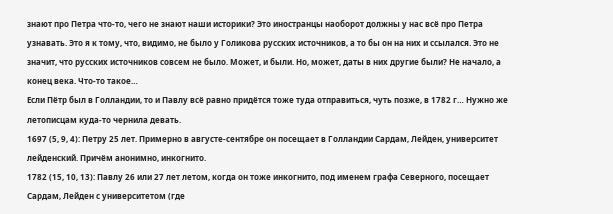знают про Петра что-то, чего не знают наши историки? Это иностранцы наоборот должны у нас всё про Петра узнавать. Это я к тому, что, видимо, не было у Голикова русских источников, а то бы он на них и ссылался. Это не значит, что русских источников совсем не было. Может, и были. Но, может, даты в них другие были? Не начало, а конец века. Что-то такое…
Если Пётр был в Голландии, то и Павлу всё равно придётся тоже туда отправиться, чуть позже, в 1782 г… Нужно же летописцам куда-то чернила девать.
1697 (5, 9, 4): Петру 25 лет. Примерно в августе-сентябре он посещает в Голландии Сардам, Лейден, университет лейденский. Причём анонимно, инкогнито.
1782 (15, 10, 13): Павлу 26 или 27 лет летом, когда он тоже инкогнито, под именем графа Северного, посещает Сардам, Лейден с университетом (где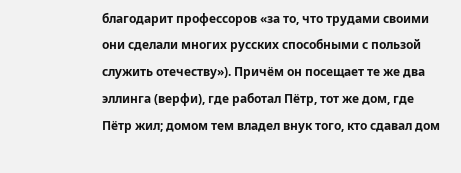благодарит профессоров «за то, что трудами своими они сделали многих русских способными с пользой служить отечеству»). Причём он посещает те же два эллинга (верфи), где работал Пётр, тот же дом, где Пётр жил; домом тем владел внук того, кто сдавал дом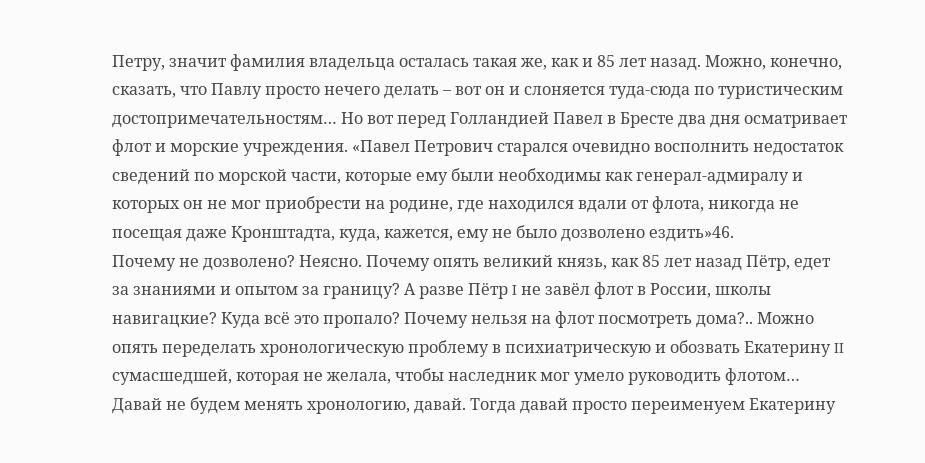Петру, значит фамилия владельца осталась такая же, как и 85 лет назад. Можно, конечно, сказать, что Павлу просто нечего делать – вот он и слоняется туда-сюда по туристическим достопримечательностям… Но вот перед Голландией Павел в Бресте два дня осматривает флот и морские учреждения. «Павел Петрович старался очевидно восполнить недостаток сведений по морской части, которые ему были необходимы как генерал-адмиралу и которых он не мог приобрести на родине, где находился вдали от флота, никогда не посещая даже Кронштадта, куда, кажется, ему не было дозволено ездить»46.
Почему не дозволено? Неясно. Почему опять великий князь, как 85 лет назад Пётр, едет за знаниями и опытом за границу? А разве Пётр I не завёл флот в России, школы навигацкие? Куда всё это пропало? Почему нельзя на флот посмотреть дома?.. Можно опять переделать хронологическую проблему в психиатрическую и обозвать Екатерину II сумасшедшей, которая не желала, чтобы наследник мог умело руководить флотом… Давай не будем менять хронологию, давай. Тогда давай просто переименуем Екатерину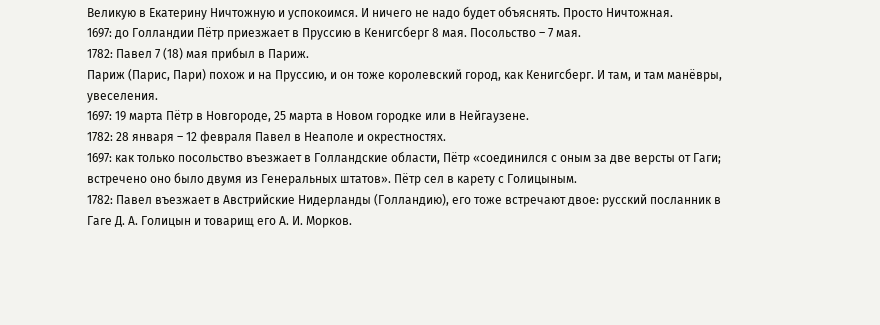Великую в Екатерину Ничтожную и успокоимся. И ничего не надо будет объяснять. Просто Ничтожная.
1697: до Голландии Пётр приезжает в Пруссию в Кенигсберг 8 мая. Посольство – 7 мая.
1782: Павел 7 (18) мая прибыл в Париж.
Париж (Парис, Пари) похож и на Пруссию, и он тоже королевский город, как Кенигсберг. И там, и там манёвры, увеселения.
1697: 19 марта Пётр в Новгороде, 25 марта в Новом городке или в Нейгаузене.
1782: 28 января – 12 февраля Павел в Неаполе и окрестностях.
1697: как только посольство въезжает в Голландские области, Пётр «соединился с оным за две версты от Гаги; встречено оно было двумя из Генеральных штатов». Пётр сел в карету с Голицыным.
1782: Павел въезжает в Австрийские Нидерланды (Голландию), его тоже встречают двое: русский посланник в Гаге Д. А. Голицын и товарищ его А. И. Морков.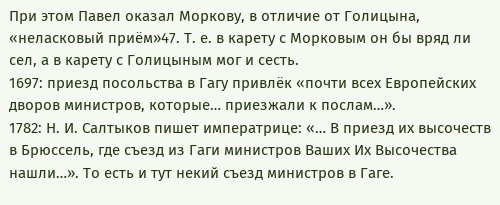При этом Павел оказал Моркову, в отличие от Голицына, «неласковый приём»47. Т. е. в карету с Морковым он бы вряд ли сел, а в карету с Голицыным мог и сесть.
1697: приезд посольства в Гагу привлёк «почти всех Европейских дворов министров, которые… приезжали к послам…».
1782: Н. И. Салтыков пишет императрице: «… В приезд их высочеств в Брюссель, где съезд из Гаги министров Ваших Их Высочества нашли…». То есть и тут некий съезд министров в Гаге.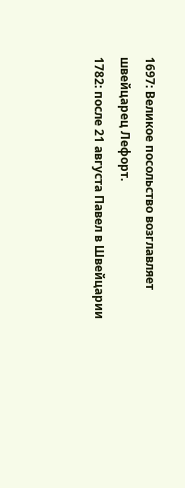1697: Великое посольство возглавляет швейцарец Лефорт.
1782: после 21 августа Павел в Швейцарии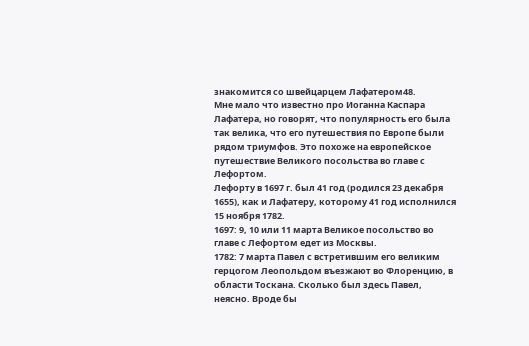знакомится со швейцарцем Лафатером48.
Мне мало что известно про Иоганна Каспара Лафатера, но говорят, что популярность его была так велика, что его путешествия по Европе были рядом триумфов. Это похоже на европейское путешествие Великого посольства во главе с Лефортом.
Лефорту в 1697 г. был 41 год (родился 23 декабря 1655), как и Лафатеру, которому 41 год исполнился 15 ноября 1782.
1697: 9, 10 или 11 марта Великое посольство во главе с Лефортом едет из Москвы.
1782: 7 марта Павел с встретившим его великим герцогом Леопольдом въезжают во Флоренцию, в области Тоскана. Сколько был здесь Павел, неясно. Вроде бы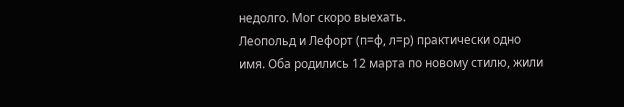недолго. Мог скоро выехать.
Леопольд и Лефорт (п=ф, л=р) практически одно имя. Оба родились 12 марта по новому стилю, жили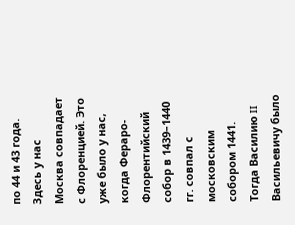по 44 и 43 года.
Здесь у нас Москва совпадает с Флоренцией. Это уже было у нас, когда Фераро-Флорентийский собор в 1439–1440 гг. совпал с московским собором 1441. Тогда Василию II Васильевичу было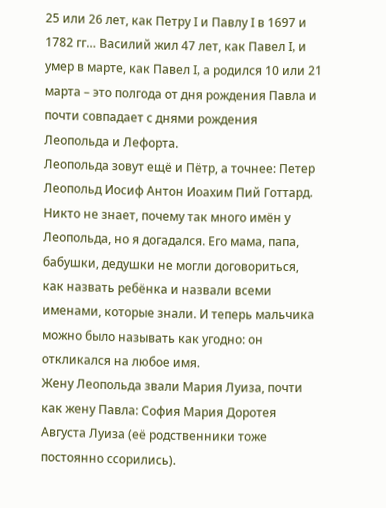25 или 26 лет, как Петру I и Павлу I в 1697 и 1782 гг… Василий жил 47 лет, как Павел I, и умер в марте, как Павел I, а родился 10 или 21 марта – это полгода от дня рождения Павла и почти совпадает с днями рождения Леопольда и Лефорта.
Леопольда зовут ещё и Пётр, а точнее: Петер Леопольд Иосиф Антон Иоахим Пий Готтард. Никто не знает, почему так много имён у Леопольда, но я догадался. Его мама, папа, бабушки, дедушки не могли договориться, как назвать ребёнка и назвали всеми именами, которые знали. И теперь мальчика можно было называть как угодно: он откликался на любое имя.
Жену Леопольда звали Мария Луиза, почти как жену Павла: София Мария Доротея Августа Луиза (её родственники тоже постоянно ссорились).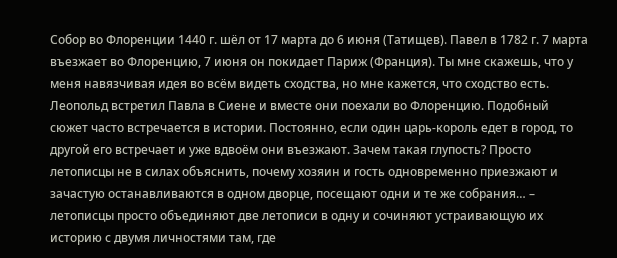Собор во Флоренции 1440 г. шёл от 17 марта до 6 июня (Татищев). Павел в 1782 г. 7 марта въезжает во Флоренцию, 7 июня он покидает Париж (Франция). Ты мне скажешь, что у меня навязчивая идея во всём видеть сходства, но мне кажется, что сходство есть.
Леопольд встретил Павла в Сиене и вместе они поехали во Флоренцию. Подобный сюжет часто встречается в истории. Постоянно, если один царь-король едет в город, то другой его встречает и уже вдвоём они въезжают. Зачем такая глупость? Просто летописцы не в силах объяснить, почему хозяин и гость одновременно приезжают и зачастую останавливаются в одном дворце, посещают одни и те же собрания… – летописцы просто объединяют две летописи в одну и сочиняют устраивающую их историю с двумя личностями там, где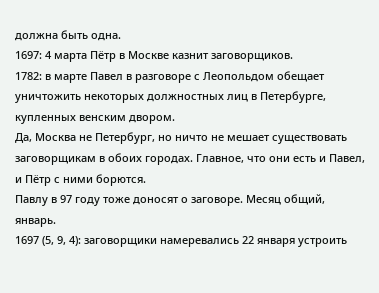должна быть одна.
1697: 4 марта Пётр в Москве казнит заговорщиков.
1782: в марте Павел в разговоре с Леопольдом обещает уничтожить некоторых должностных лиц в Петербурге, купленных венским двором.
Да, Москва не Петербург, но ничто не мешает существовать заговорщикам в обоих городах. Главное, что они есть и Павел, и Пётр с ними борются.
Павлу в 97 году тоже доносят о заговоре. Месяц общий, январь.
1697 (5, 9, 4): заговорщики намеревались 22 января устроить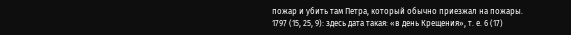пожар и убить там Петра, который обычно приезжал на пожары.
1797 (15, 25, 9): здесь дата такая: «в день Крещения», т. е. 6 (17)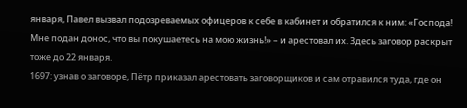января, Павел вызвал подозреваемых офицеров к себе в кабинет и обратился к ним: «Господа! Мне подан донос, что вы покушаетесь на мою жизнь!» – и арестовал их. Здесь заговор раскрыт тоже до 22 января.
1697: узнав о заговоре, Пётр приказал арестовать заговорщиков и сам отравился туда, где он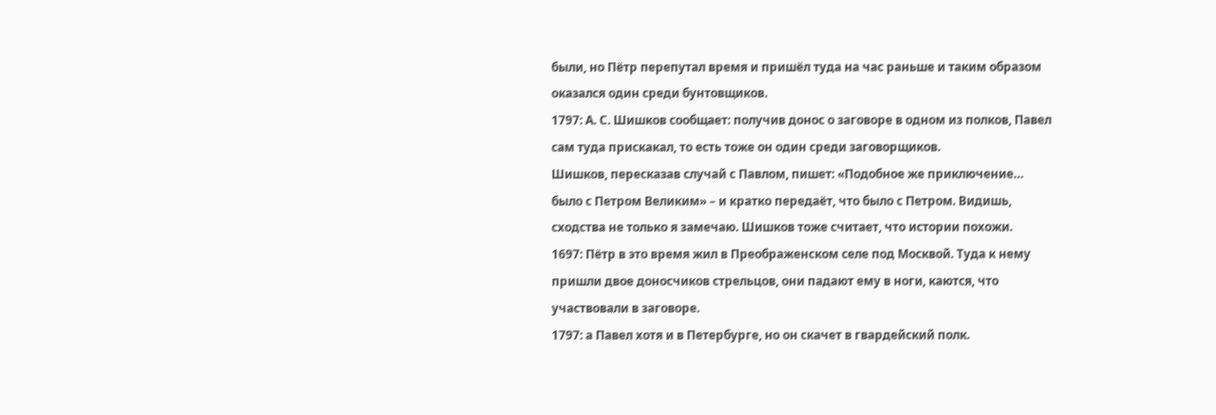были, но Пётр перепутал время и пришёл туда на час раньше и таким образом оказался один среди бунтовщиков.
1797: А. С. Шишков сообщает: получив донос о заговоре в одном из полков, Павел сам туда прискакал, то есть тоже он один среди заговорщиков.
Шишков, пересказав случай с Павлом, пишет: «Подобное же приключение… было с Петром Великим» – и кратко передаёт, что было с Петром. Видишь, сходства не только я замечаю. Шишков тоже считает, что истории похожи.
1697: Пётр в это время жил в Преображенском селе под Москвой. Туда к нему пришли двое доносчиков стрельцов, они падают ему в ноги, каются, что участвовали в заговоре.
1797: а Павел хотя и в Петербурге, но он скачет в гвардейский полк.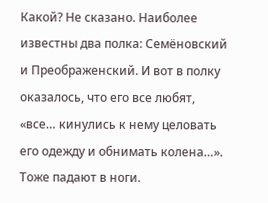Какой? Не сказано. Наиболее известны два полка: Семёновский и Преображенский. И вот в полку оказалось, что его все любят, «все… кинулись к нему целовать его одежду и обнимать колена…». Тоже падают в ноги.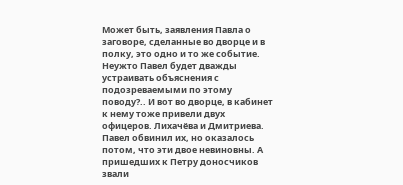Может быть, заявления Павла о заговоре, сделанные во дворце и в полку, это одно и то же событие. Неужто Павел будет дважды устраивать объяснения с подозреваемыми по этому поводу?.. И вот во дворце, в кабинет к нему тоже привели двух офицеров. Лихачёва и Дмитриева. Павел обвинил их, но оказалось потом, что эти двое невиновны. А пришедших к Петру доносчиков звали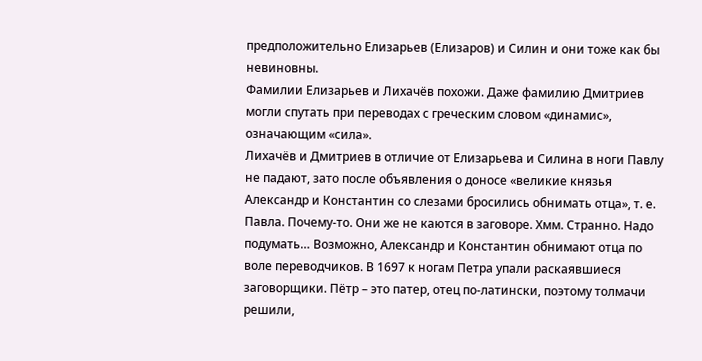предположительно Елизарьев (Елизаров) и Силин и они тоже как бы невиновны.
Фамилии Елизарьев и Лихачёв похожи. Даже фамилию Дмитриев могли спутать при переводах с греческим словом «динамис», означающим «сила».
Лихачёв и Дмитриев в отличие от Елизарьева и Силина в ноги Павлу не падают, зато после объявления о доносе «великие князья Александр и Константин со слезами бросились обнимать отца», т. е. Павла. Почему-то. Они же не каются в заговоре. Хмм. Странно. Надо подумать… Возможно, Александр и Константин обнимают отца по воле переводчиков. В 1697 к ногам Петра упали раскаявшиеся заговорщики. Пётр – это патер, отец по-латински, поэтому толмачи решили,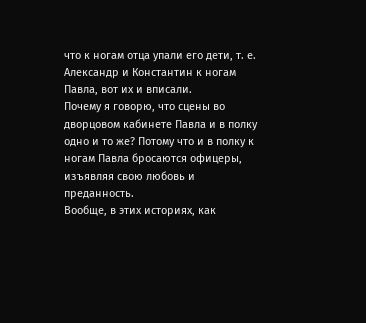что к ногам отца упали его дети, т. е. Александр и Константин к ногам Павла, вот их и вписали.
Почему я говорю, что сцены во дворцовом кабинете Павла и в полку одно и то же? Потому что и в полку к ногам Павла бросаются офицеры, изъявляя свою любовь и преданность.
Вообще, в этих историях, как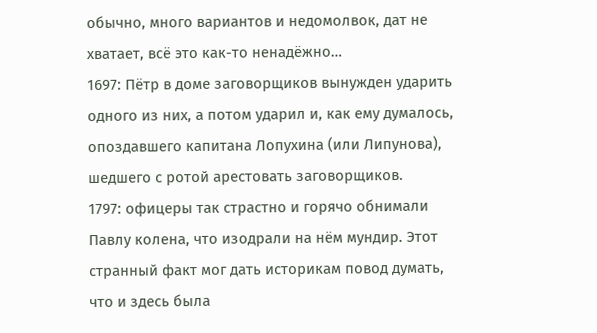обычно, много вариантов и недомолвок, дат не хватает, всё это как-то ненадёжно…
1697: Пётр в доме заговорщиков вынужден ударить одного из них, а потом ударил и, как ему думалось, опоздавшего капитана Лопухина (или Липунова), шедшего с ротой арестовать заговорщиков.
1797: офицеры так страстно и горячо обнимали Павлу колена, что изодрали на нём мундир. Этот странный факт мог дать историкам повод думать, что и здесь была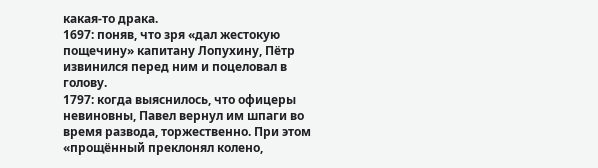какая-то драка.
1697: поняв, что зря «дал жестокую пощечину» капитану Лопухину, Пётр извинился перед ним и поцеловал в голову.
1797: когда выяснилось, что офицеры невиновны, Павел вернул им шпаги во время развода, торжественно. При этом «прощённый преклонял колено,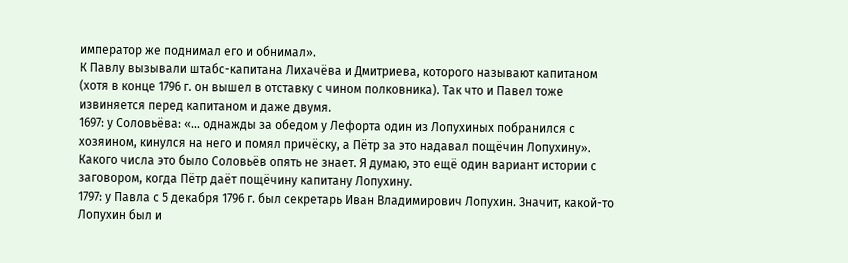император же поднимал его и обнимал».
К Павлу вызывали штабс-капитана Лихачёва и Дмитриева, которого называют капитаном (хотя в конце 1796 г. он вышел в отставку с чином полковника). Так что и Павел тоже извиняется перед капитаном и даже двумя.
1697: у Соловьёва: «… однажды за обедом у Лефорта один из Лопухиных побранился с хозяином, кинулся на него и помял причёску, а Пётр за это надавал пощёчин Лопухину». Какого числа это было Соловьёв опять не знает. Я думаю, это ещё один вариант истории с заговором, когда Пётр даёт пощёчину капитану Лопухину.
1797: у Павла с 5 декабря 1796 г. был секретарь Иван Владимирович Лопухин. Значит, какой-то Лопухин был и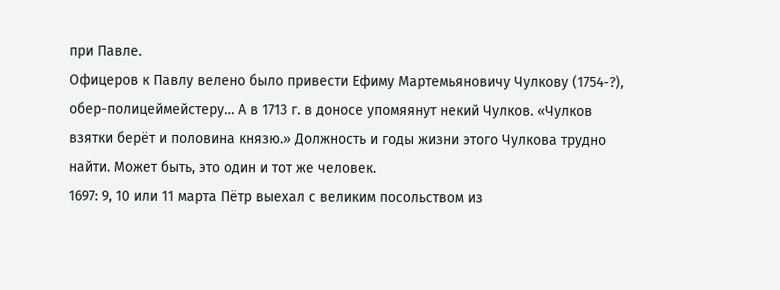при Павле.
Офицеров к Павлу велено было привести Ефиму Мартемьяновичу Чулкову (1754-?), обер-полицеймейстеру… А в 1713 г. в доносе упомяянут некий Чулков. «Чулков взятки берёт и половина князю.» Должность и годы жизни этого Чулкова трудно найти. Может быть, это один и тот же человек.
1697: 9, 10 или 11 марта Пётр выехал с великим посольством из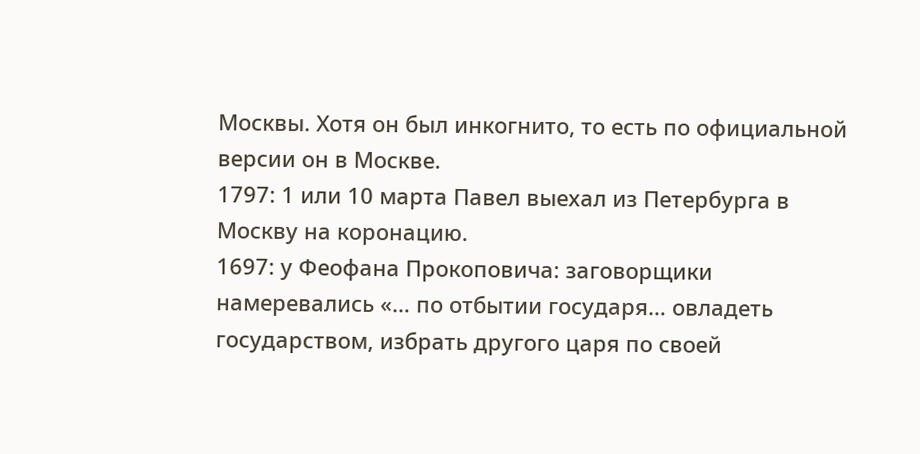Москвы. Хотя он был инкогнито, то есть по официальной версии он в Москве.
1797: 1 или 10 марта Павел выехал из Петербурга в Москву на коронацию.
1697: у Феофана Прокоповича: заговорщики намеревались «… по отбытии государя… овладеть государством, избрать другого царя по своей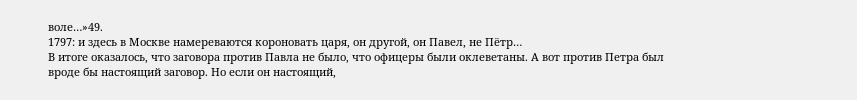воле…»49.
1797: и здесь в Москве намереваются короновать царя, он другой, он Павел, не Пётр…
В итоге оказалось, что заговора против Павла не было, что офицеры были оклеветаны. А вот против Петра был вроде бы настоящий заговор. Но если он настоящий,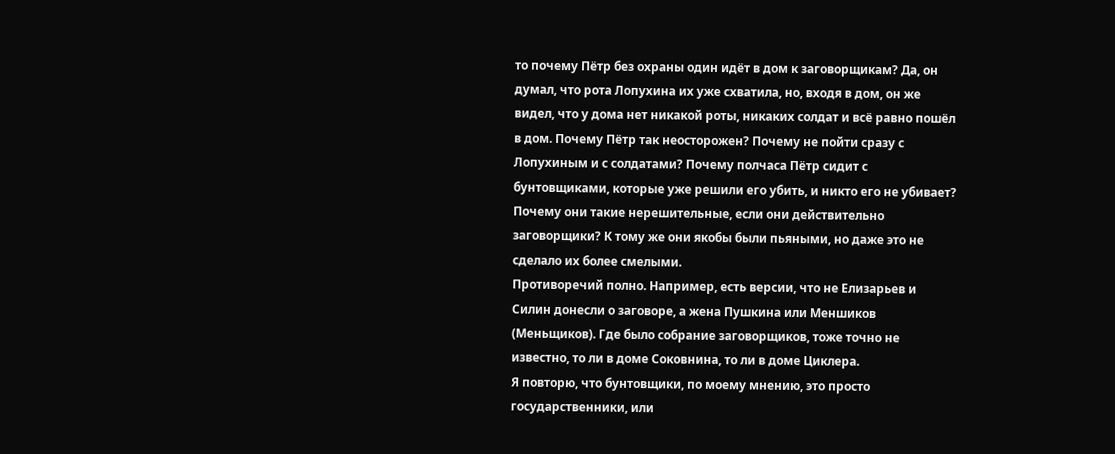то почему Пётр без охраны один идёт в дом к заговорщикам? Да, он думал, что рота Лопухина их уже схватила, но, входя в дом, он же видел, что у дома нет никакой роты, никаких солдат и всё равно пошёл в дом. Почему Пётр так неосторожен? Почему не пойти сразу с Лопухиным и с солдатами? Почему полчаса Пётр сидит с бунтовщиками, которые уже решили его убить, и никто его не убивает? Почему они такие нерешительные, если они действительно заговорщики? К тому же они якобы были пьяными, но даже это не сделало их более смелыми.
Противоречий полно. Например, есть версии, что не Елизарьев и Силин донесли о заговоре, а жена Пушкина или Меншиков (Меньщиков). Где было собрание заговорщиков, тоже точно не известно, то ли в доме Соковнина, то ли в доме Циклера.
Я повторю, что бунтовщики, по моему мнению, это просто государственники, или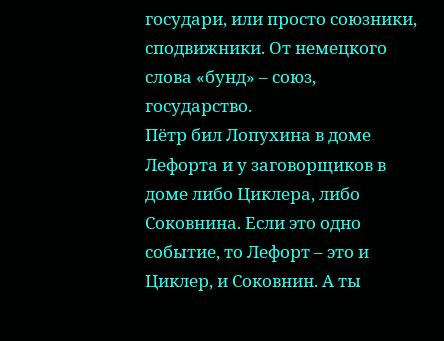государи, или просто союзники, сподвижники. От немецкого слова «бунд» – союз, государство.
Пётр бил Лопухина в доме Лефорта и у заговорщиков в доме либо Циклера, либо Соковнина. Если это одно событие, то Лефорт – это и Циклер, и Соковнин. А ты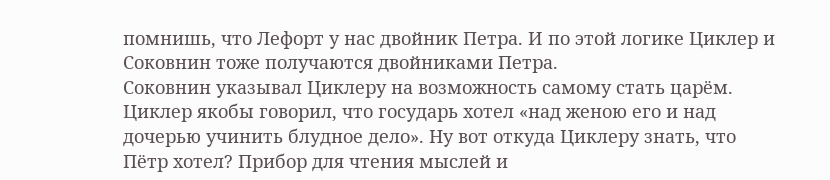помнишь, что Лефорт у нас двойник Петра. И по этой логике Циклер и Соковнин тоже получаются двойниками Петра.
Соковнин указывал Циклеру на возможность самому стать царём. Циклер якобы говорил, что государь хотел «над женою его и над дочерью учинить блудное дело». Ну вот откуда Циклеру знать, что Пётр хотел? Прибор для чтения мыслей и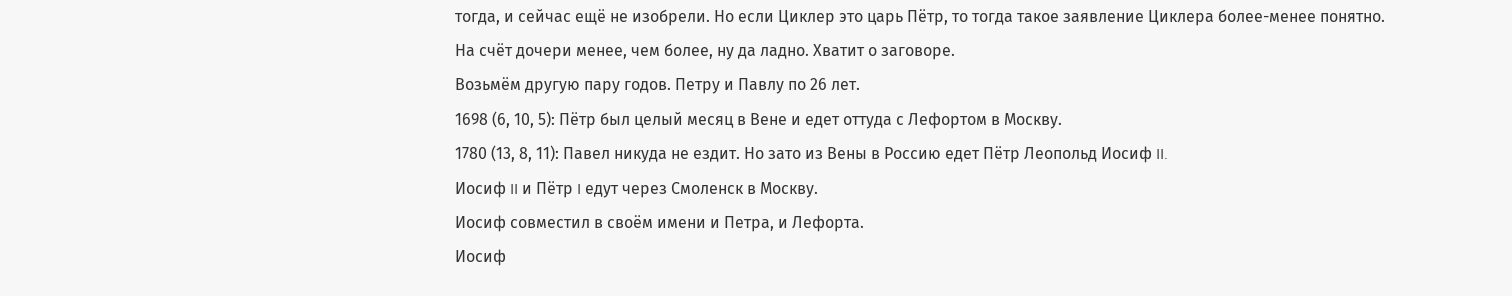тогда, и сейчас ещё не изобрели. Но если Циклер это царь Пётр, то тогда такое заявление Циклера более-менее понятно. На счёт дочери менее, чем более, ну да ладно. Хватит о заговоре.
Возьмём другую пару годов. Петру и Павлу по 26 лет.
1698 (6, 10, 5): Пётр был целый месяц в Вене и едет оттуда с Лефортом в Москву.
1780 (13, 8, 11): Павел никуда не ездит. Но зато из Вены в Россию едет Пётр Леопольд Иосиф II.
Иосиф II и Пётр I едут через Смоленск в Москву.
Иосиф совместил в своём имени и Петра, и Лефорта.
Иосиф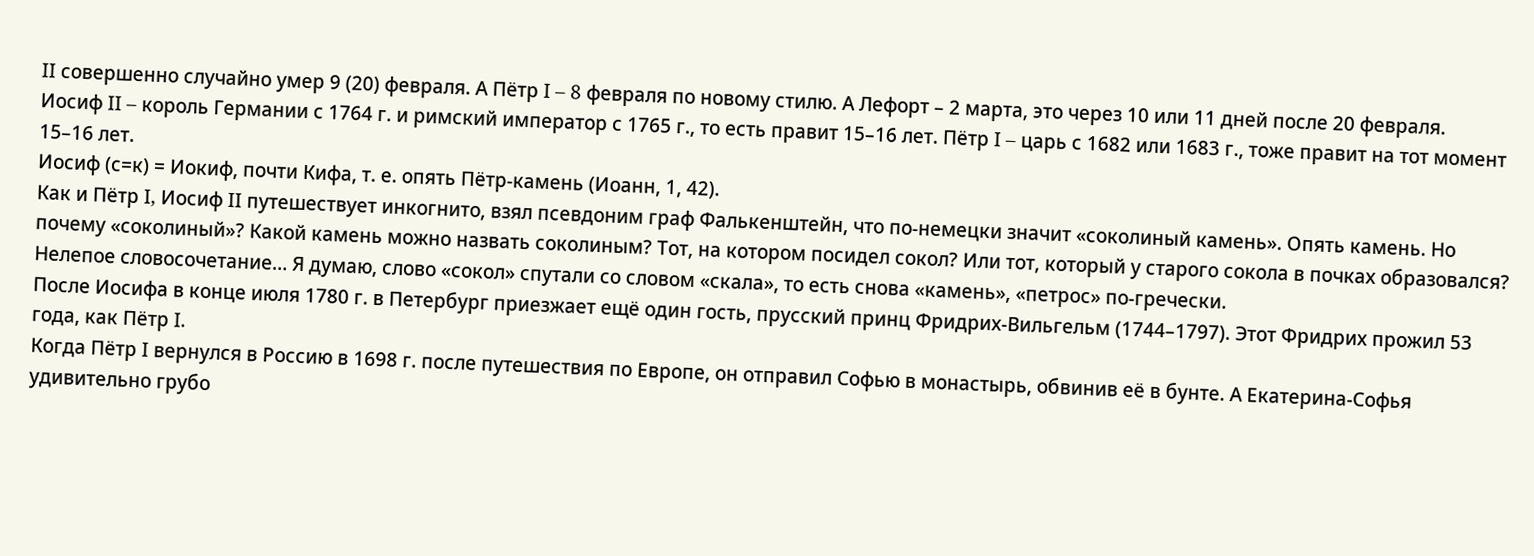II совершенно случайно умер 9 (20) февраля. А Пётр I – 8 февраля по новому стилю. А Лефорт – 2 марта, это через 10 или 11 дней после 20 февраля.
Иосиф II – король Германии с 1764 г. и римский император с 1765 г., то есть правит 15–16 лет. Пётр I – царь с 1682 или 1683 г., тоже правит на тот момент 15–16 лет.
Иосиф (с=к) = Иокиф, почти Кифа, т. е. опять Пётр-камень (Иоанн, 1, 42).
Как и Пётр I, Иосиф II путешествует инкогнито, взял псевдоним граф Фалькенштейн, что по-немецки значит «соколиный камень». Опять камень. Но почему «соколиный»? Какой камень можно назвать соколиным? Тот, на котором посидел сокол? Или тот, который у старого сокола в почках образовался? Нелепое словосочетание… Я думаю, слово «сокол» спутали со словом «скала», то есть снова «камень», «петрос» по-гречески.
После Иосифа в конце июля 1780 г. в Петербург приезжает ещё один гость, прусский принц Фридрих-Вильгельм (1744–1797). Этот Фридрих прожил 53 года, как Пётр I.
Когда Пётр I вернулся в Россию в 1698 г. после путешествия по Европе, он отправил Софью в монастырь, обвинив её в бунте. А Екатерина-Софья удивительно грубо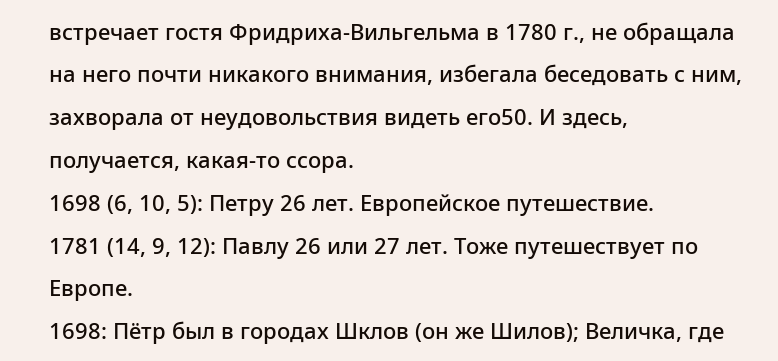встречает гостя Фридриха-Вильгельма в 1780 г., не обращала на него почти никакого внимания, избегала беседовать с ним, захворала от неудовольствия видеть его50. И здесь, получается, какая-то ссора.
1698 (6, 10, 5): Петру 26 лет. Европейское путешествие.
1781 (14, 9, 12): Павлу 26 или 27 лет. Тоже путешествует по Европе.
1698: Пётр был в городах Шклов (он же Шилов); Величка, где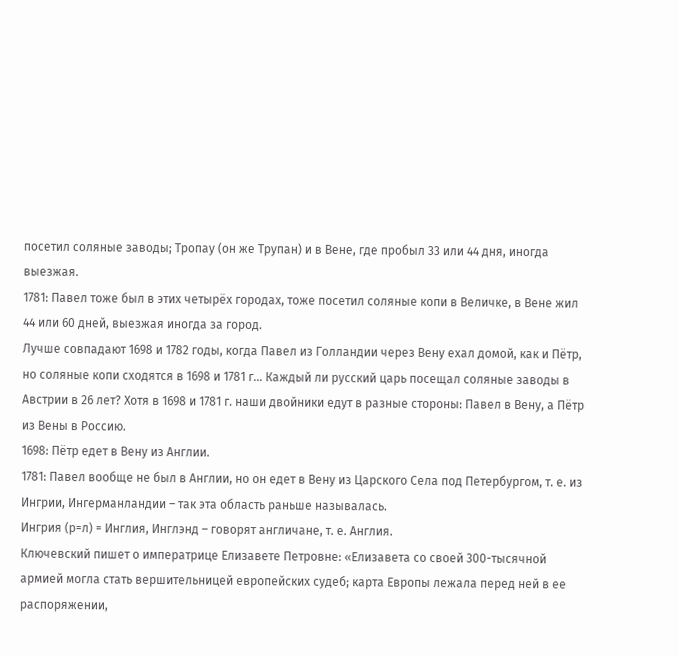посетил соляные заводы; Тропау (он же Трупан) и в Вене, где пробыл 33 или 44 дня, иногда выезжая.
1781: Павел тоже был в этих четырёх городах, тоже посетил соляные копи в Величке, в Вене жил 44 или 60 дней, выезжая иногда за город.
Лучше совпадают 1698 и 1782 годы, когда Павел из Голландии через Вену ехал домой, как и Пётр, но соляные копи сходятся в 1698 и 1781 г… Каждый ли русский царь посещал соляные заводы в Австрии в 26 лет? Хотя в 1698 и 1781 г. наши двойники едут в разные стороны: Павел в Вену, а Пётр из Вены в Россию.
1698: Пётр едет в Вену из Англии.
1781: Павел вообще не был в Англии, но он едет в Вену из Царского Села под Петербургом, т. е. из Ингрии, Ингерманландии – так эта область раньше называлась.
Ингрия (р=л) = Инглия, Инглэнд – говорят англичане, т. е. Англия.
Ключевский пишет о императрице Елизавете Петровне: «Елизавета со своей 300-тысячной армией могла стать вершительницей европейских судеб; карта Европы лежала перед ней в ее распоряжении,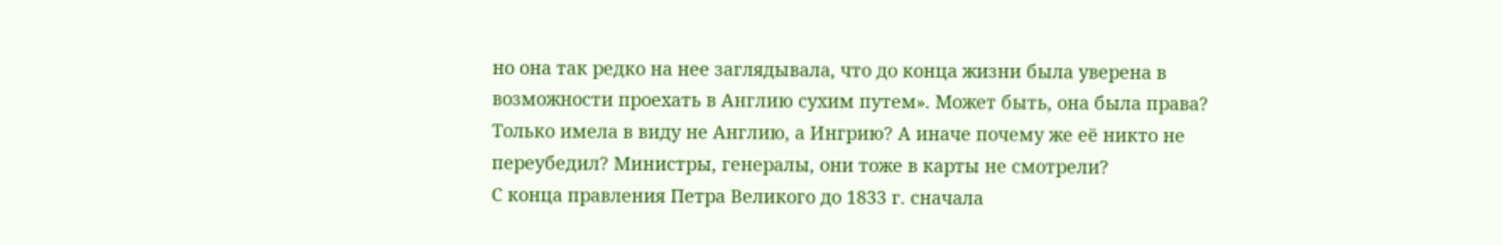но она так редко на нее заглядывала, что до конца жизни была уверена в возможности проехать в Англию сухим путем». Может быть, она была права? Только имела в виду не Англию, а Ингрию? А иначе почему же её никто не переубедил? Министры, генералы, они тоже в карты не смотрели?
С конца правления Петра Великого до 1833 г. сначала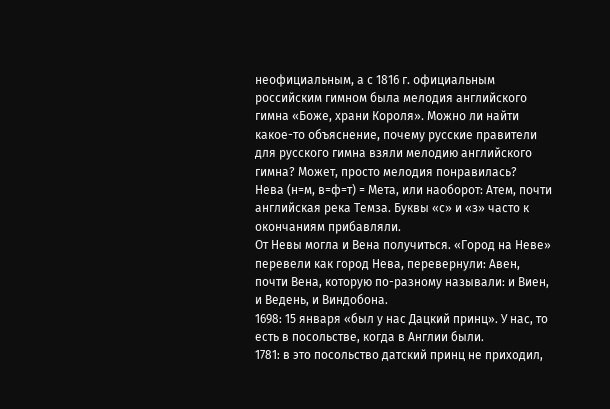неофициальным, а с 1816 г. официальным российским гимном была мелодия английского гимна «Боже, храни Короля». Можно ли найти какое-то объяснение, почему русские правители для русского гимна взяли мелодию английского гимна? Может, просто мелодия понравилась?
Нева (н=м, в=ф=т) = Мета, или наоборот: Атем, почти английская река Темза. Буквы «с» и «з» часто к окончаниям прибавляли.
От Невы могла и Вена получиться. «Город на Неве» перевели как город Нева, перевернули: Авен, почти Вена, которую по-разному называли: и Виен, и Ведень, и Виндобона.
1698: 15 января «был у нас Дацкий принц». У нас, то есть в посольстве, когда в Англии были.
1781: в это посольство датский принц не приходил,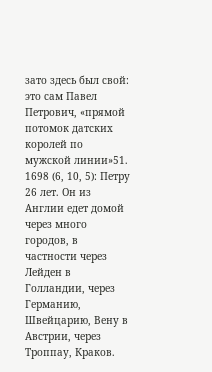зато здесь был свой: это сам Павел Петрович, «прямой потомок датских королей по мужской линии»51.
1698 (6, 10, 5): Петру 26 лет. Он из Англии едет домой через много городов, в частности через Лейден в Голландии, через Германию, Швейцарию, Вену в Австрии, через Троппау, Краков.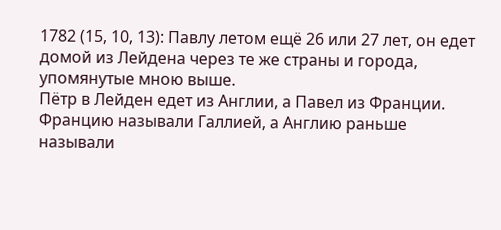1782 (15, 10, 13): Павлу летом ещё 26 или 27 лет, он едет домой из Лейдена через те же страны и города, упомянутые мною выше.
Пётр в Лейден едет из Англии, а Павел из Франции. Францию называли Галлией, а Англию раньше называли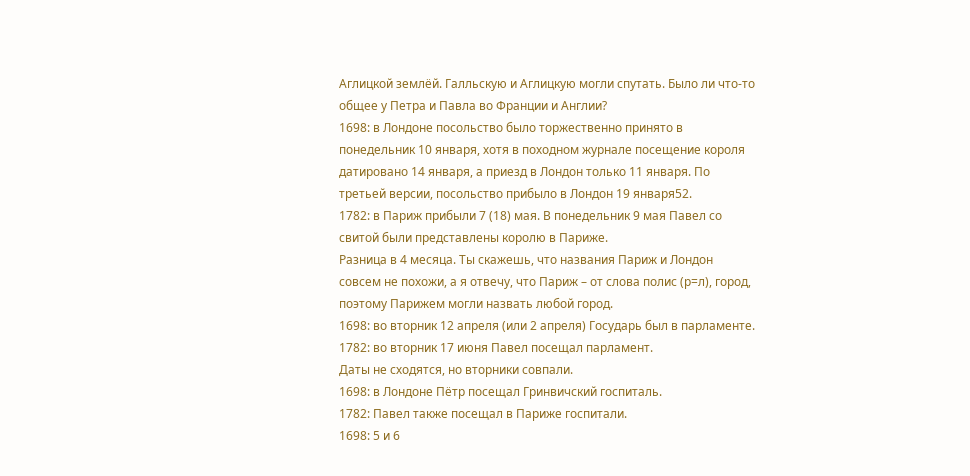Аглицкой землёй. Галльскую и Аглицкую могли спутать. Было ли что-то общее у Петра и Павла во Франции и Англии?
1698: в Лондоне посольство было торжественно принято в понедельник 10 января, хотя в походном журнале посещение короля датировано 14 января, а приезд в Лондон только 11 января. По третьей версии, посольство прибыло в Лондон 19 января52.
1782: в Париж прибыли 7 (18) мая. В понедельник 9 мая Павел со свитой были представлены королю в Париже.
Разница в 4 месяца. Ты скажешь, что названия Париж и Лондон совсем не похожи, а я отвечу, что Париж – от слова полис (р=л), город, поэтому Парижем могли назвать любой город.
1698: во вторник 12 апреля (или 2 апреля) Государь был в парламенте.
1782: во вторник 17 июня Павел посещал парламент.
Даты не сходятся, но вторники совпали.
1698: в Лондоне Пётр посещал Гринвичский госпиталь.
1782: Павел также посещал в Париже госпитали.
1698: 5 и 6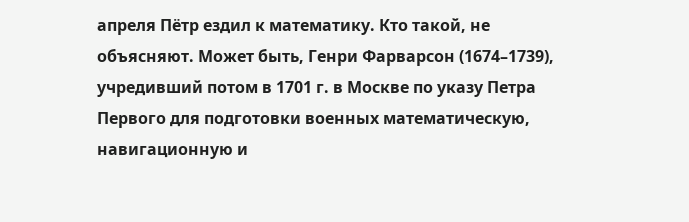апреля Пётр ездил к математику. Кто такой, не объясняют. Может быть, Генри Фарварсон (1674–1739), учредивший потом в 1701 г. в Москве по указу Петра Первого для подготовки военных математическую, навигационную и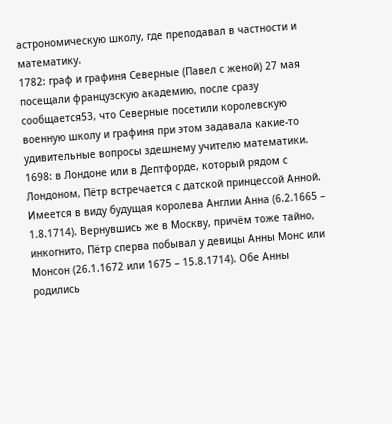астрономическую школу, где преподавал в частности и математику.
1782: граф и графиня Северные (Павел с женой) 27 мая посещали французскую академию, после сразу сообщается53, что Северные посетили королевскую военную школу и графиня при этом задавала какие-то удивительные вопросы здешнему учителю математики.
1698: в Лондоне или в Дептфорде, который рядом с Лондоном, Пётр встречается с датской принцессой Анной. Имеется в виду будущая королева Англии Анна (6.2.1665 – 1.8.1714). Вернувшись же в Москву, причём тоже тайно, инкогнито, Пётр сперва побывал у девицы Анны Монс или Монсон (26.1.1672 или 1675 – 15.8.1714). Обе Анны родились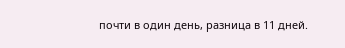почти в один день, разница в 11 дней.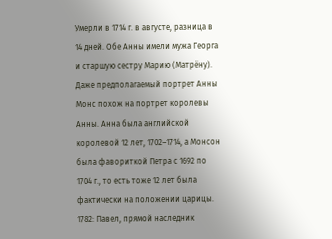Умерли в 1714 г. в августе, разница в 14 дней. Обе Анны имели мужа Георга и старшую сестру Марию (Матрёну). Даже предполагаемый портрет Анны Монс похож на портрет королевы Анны. Анна была английской королевой 12 лет, 1702–1714, а Монсон была фавориткой Петра с 1692 по 1704 г., то есть тоже 12 лет была фактически на положении царицы.
1782: Павел, прямой наследник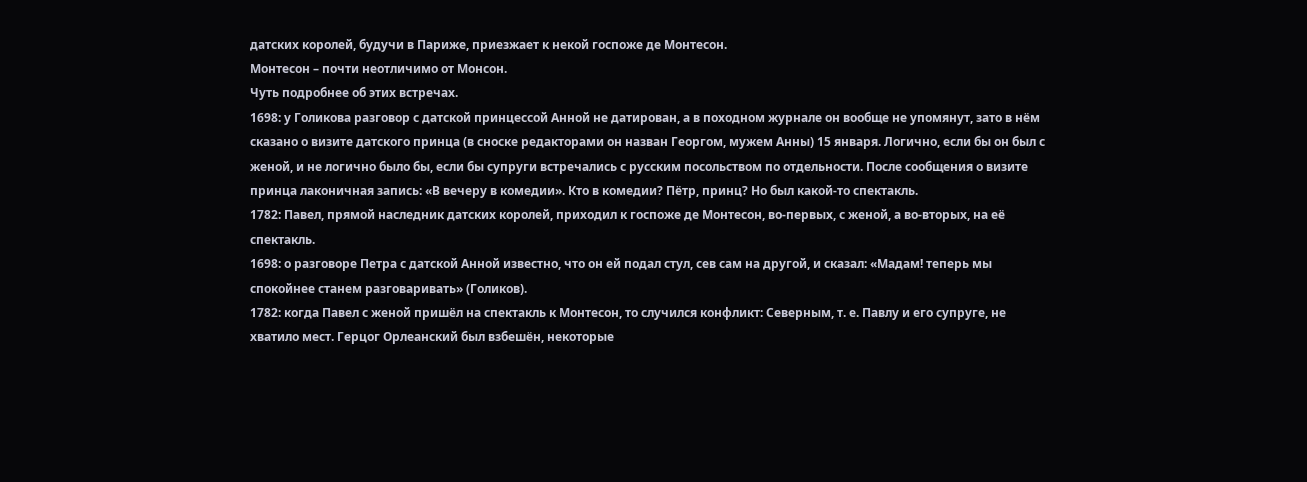датских королей, будучи в Париже, приезжает к некой госпоже де Монтесон.
Монтесон – почти неотличимо от Монсон.
Чуть подробнее об этих встречах.
1698: у Голикова разговор с датской принцессой Анной не датирован, а в походном журнале он вообще не упомянут, зато в нём сказано о визите датского принца (в сноске редакторами он назван Георгом, мужем Анны) 15 января. Логично, если бы он был с женой, и не логично было бы, если бы супруги встречались с русским посольством по отдельности. После сообщения о визите принца лаконичная запись: «В вечеру в комедии». Кто в комедии? Пётр, принц? Но был какой-то спектакль.
1782: Павел, прямой наследник датских королей, приходил к госпоже де Монтесон, во-первых, с женой, а во-вторых, на её спектакль.
1698: о разговоре Петра с датской Анной известно, что он ей подал стул, сев сам на другой, и сказал: «Мадам! теперь мы спокойнее станем разговаривать» (Голиков).
1782: когда Павел с женой пришёл на спектакль к Монтесон, то случился конфликт: Северным, т. е. Павлу и его супруге, не хватило мест. Герцог Орлеанский был взбешён, некоторые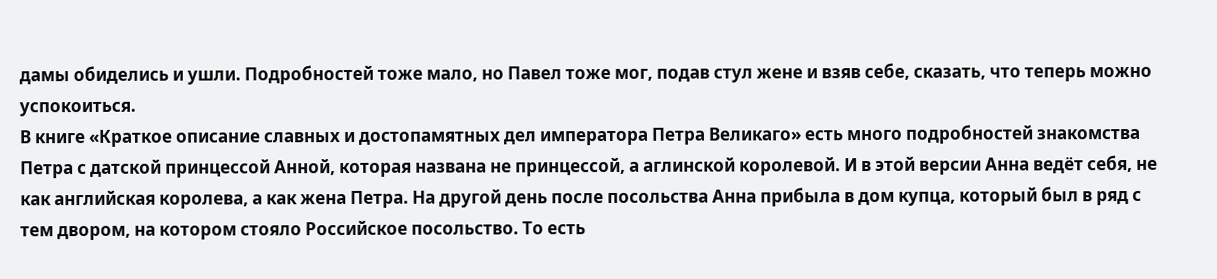дамы обиделись и ушли. Подробностей тоже мало, но Павел тоже мог, подав стул жене и взяв себе, сказать, что теперь можно успокоиться.
В книге «Краткое описание славных и достопамятных дел императора Петра Великаго» есть много подробностей знакомства Петра с датской принцессой Анной, которая названа не принцессой, а аглинской королевой. И в этой версии Анна ведёт себя, не как английская королева, а как жена Петра. На другой день после посольства Анна прибыла в дом купца, который был в ряд с тем двором, на котором стояло Российское посольство. То есть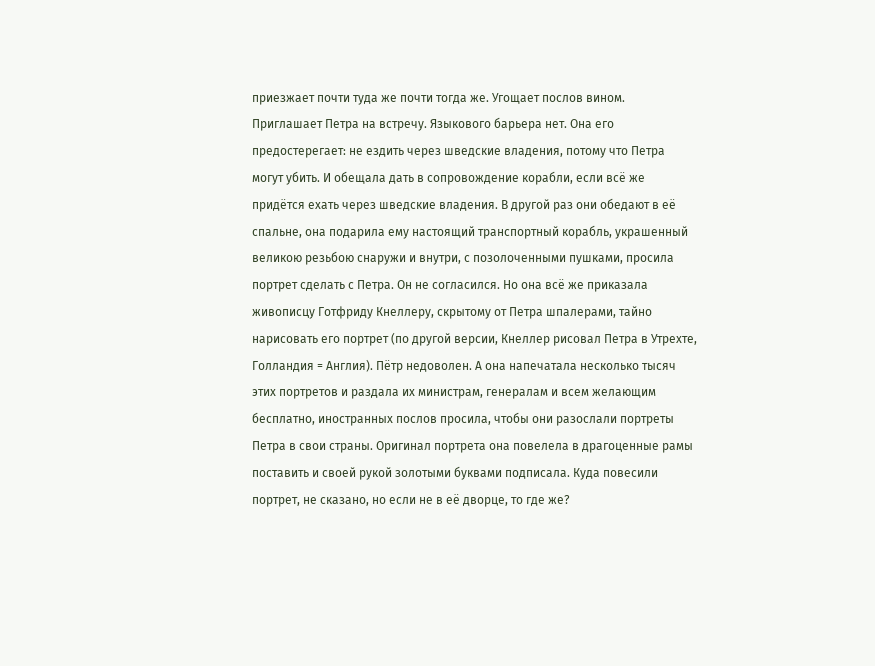приезжает почти туда же почти тогда же. Угощает послов вином. Приглашает Петра на встречу. Языкового барьера нет. Она его предостерегает: не ездить через шведские владения, потому что Петра могут убить. И обещала дать в сопровождение корабли, если всё же придётся ехать через шведские владения. В другой раз они обедают в её спальне, она подарила ему настоящий транспортный корабль, украшенный великою резьбою снаружи и внутри, с позолоченными пушками, просила портрет сделать с Петра. Он не согласился. Но она всё же приказала живописцу Готфриду Кнеллеру, скрытому от Петра шпалерами, тайно нарисовать его портрет (по другой версии, Кнеллер рисовал Петра в Утрехте, Голландия = Англия). Пётр недоволен. А она напечатала несколько тысяч этих портретов и раздала их министрам, генералам и всем желающим бесплатно, иностранных послов просила, чтобы они разослали портреты Петра в свои страны. Оригинал портрета она повелела в драгоценные рамы поставить и своей рукой золотыми буквами подписала. Куда повесили портрет, не сказано, но если не в её дворце, то где же?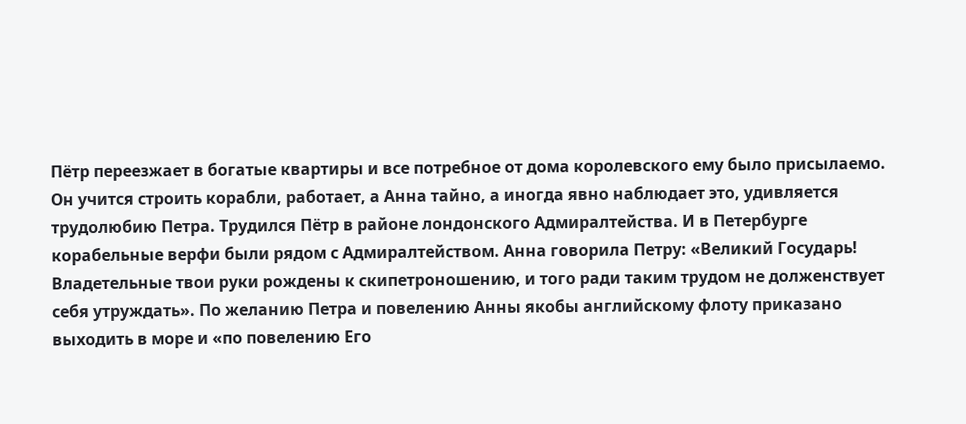Пётр переезжает в богатые квартиры и все потребное от дома королевского ему было присылаемо. Он учится строить корабли, работает, а Анна тайно, а иногда явно наблюдает это, удивляется трудолюбию Петра. Трудился Пётр в районе лондонского Адмиралтейства. И в Петербурге корабельные верфи были рядом с Адмиралтейством. Анна говорила Петру: «Великий Государь! Владетельные твои руки рождены к скипетроношению, и того ради таким трудом не долженствует себя утруждать». По желанию Петра и повелению Анны якобы английскому флоту приказано выходить в море и «по повелению Его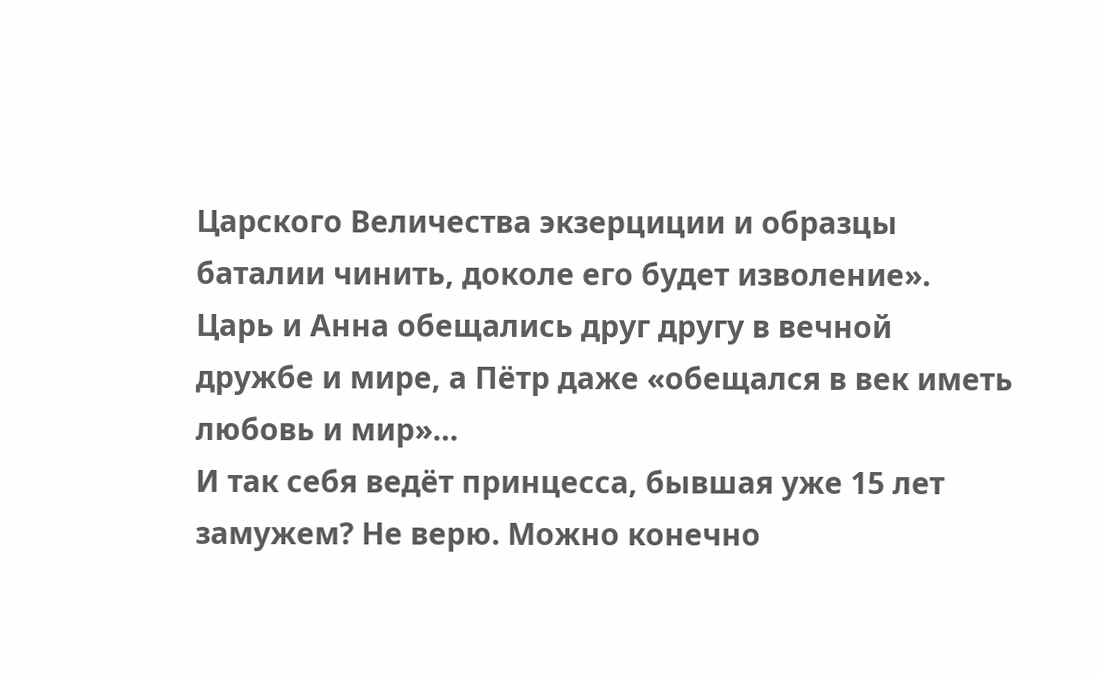Царского Величества экзерциции и образцы баталии чинить, доколе его будет изволение». Царь и Анна обещались друг другу в вечной дружбе и мире, а Пётр даже «обещался в век иметь любовь и мир»…
И так себя ведёт принцесса, бывшая уже 15 лет замужем? Не верю. Можно конечно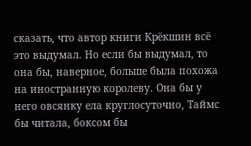сказать, что автор книги Крёкшин всё это выдумал. Но если бы выдумал, то она бы, наверное, больше была похожа на иностранную королеву. Она бы у него овсянку ела круглосуточно, Таймс бы читала, боксом бы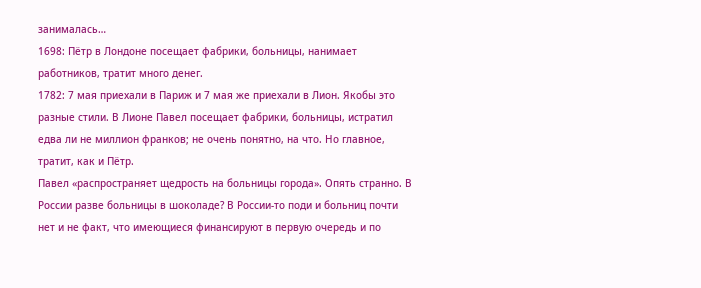занималась…
1698: Пётр в Лондоне посещает фабрики, больницы, нанимает работников, тратит много денег.
1782: 7 мая приехали в Париж и 7 мая же приехали в Лион. Якобы это разные стили. В Лионе Павел посещает фабрики, больницы, истратил едва ли не миллион франков; не очень понятно, на что. Но главное, тратит, как и Пётр.
Павел «распространяет щедрость на больницы города». Опять странно. В России разве больницы в шоколаде? В России-то поди и больниц почти нет и не факт, что имеющиеся финансируют в первую очередь и по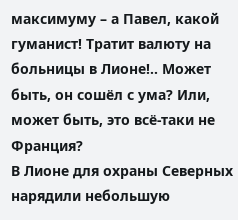максимуму – а Павел, какой гуманист! Тратит валюту на больницы в Лионе!.. Может быть, он сошёл с ума? Или, может быть, это всё-таки не Франция?
В Лионе для охраны Северных нарядили небольшую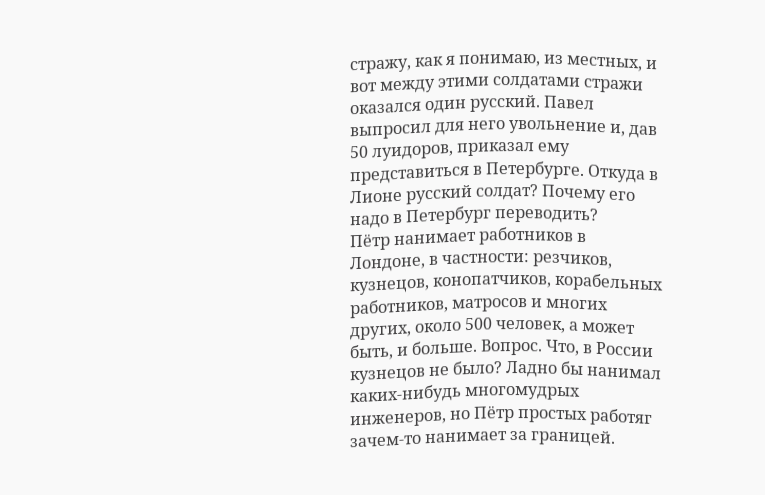стражу, как я понимаю, из местных, и вот между этими солдатами стражи оказался один русский. Павел выпросил для него увольнение и, дав 50 луидоров, приказал ему представиться в Петербурге. Откуда в Лионе русский солдат? Почему его надо в Петербург переводить?
Пётр нанимает работников в Лондоне, в частности: резчиков, кузнецов, конопатчиков, корабельных работников, матросов и многих других, около 500 человек, а может быть, и больше. Вопрос. Что, в России кузнецов не было? Ладно бы нанимал каких-нибудь многомудрых инженеров, но Пётр простых работяг зачем-то нанимает за границей.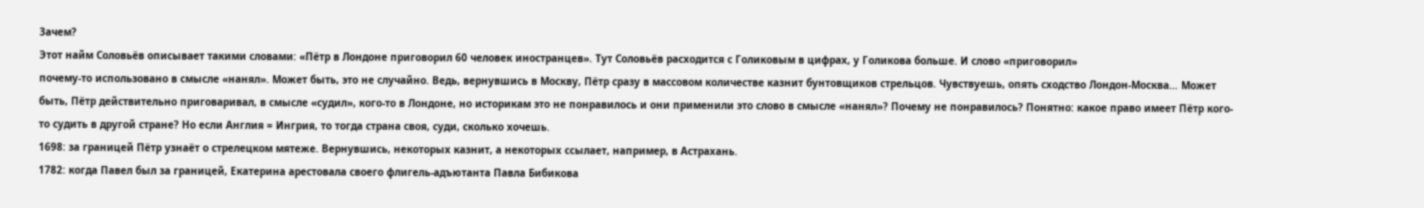Зачем?
Этот найм Соловьёв описывает такими словами: «Пётр в Лондоне приговорил 60 человек иностранцев». Тут Соловьёв расходится с Голиковым в цифрах, у Голикова больше. И слово «приговорил»
почему-то использовано в смысле «нанял». Может быть, это не случайно. Ведь, вернувшись в Москву, Пётр сразу в массовом количестве казнит бунтовщиков стрельцов. Чувствуешь, опять сходство Лондон-Москва… Может быть, Пётр действительно приговаривал, в смысле «судил», кого-то в Лондоне, но историкам это не понравилось и они применили это слово в смысле «нанял»? Почему не понравилось? Понятно: какое право имеет Пётр кого-то судить в другой стране? Но если Англия = Ингрия, то тогда страна своя, суди, сколько хочешь.
1698: за границей Пётр узнаёт о стрелецком мятеже. Вернувшись, некоторых казнит, а некоторых ссылает, например, в Астрахань.
1782: когда Павел был за границей, Екатерина арестовала своего флигель-адъютанта Павла Бибикова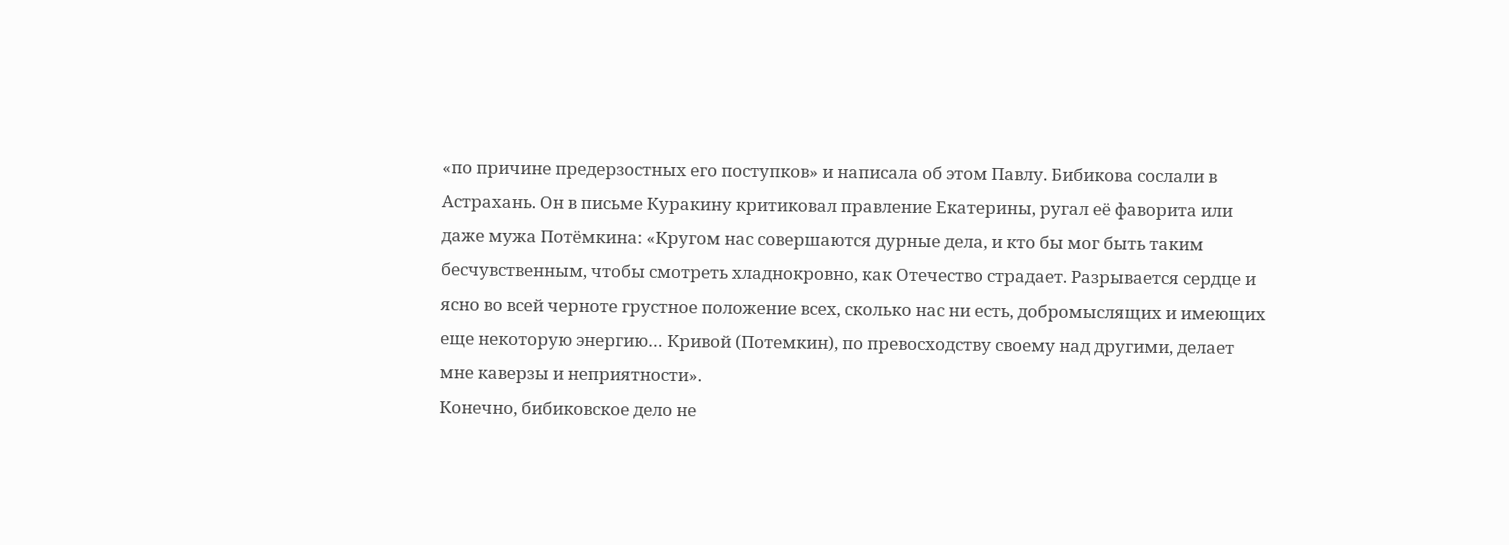«по причине предерзостных его поступков» и написала об этом Павлу. Бибикова сослали в Астрахань. Он в письме Куракину критиковал правление Екатерины, ругал её фаворита или даже мужа Потёмкина: «Кругом нас совершаются дурные дела, и кто бы мог быть таким бесчувственным, чтобы смотреть хладнокровно, как Отечество страдает. Разрывается сердце и ясно во всей черноте грустное положение всех, сколько нас ни есть, добромыслящих и имеющих еще некоторую энергию… Кривой (Потемкин), по превосходству своему над другими, делает мне каверзы и неприятности».
Конечно, бибиковское дело не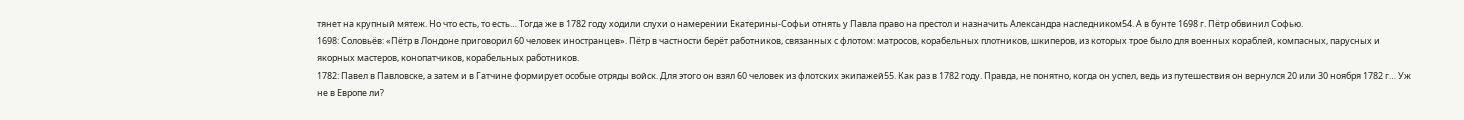тянет на крупный мятеж. Но что есть, то есть… Тогда же в 1782 году ходили слухи о намерении Екатерины-Софьи отнять у Павла право на престол и назначить Александра наследником54. А в бунте 1698 г. Пётр обвинил Софью.
1698: Соловьёв: «Пётр в Лондоне приговорил 60 человек иностранцев». Пётр в частности берёт работников, связанных с флотом: матросов, корабельных плотников, шкиперов, из которых трое было для военных кораблей, компасных, парусных и якорных мастеров, конопатчиков, корабельных работников.
1782: Павел в Павловске, а затем и в Гатчине формирует особые отряды войск. Для этого он взял 60 человек из флотских экипажей55. Как раз в 1782 году. Правда, не понятно, когда он успел, ведь из путешествия он вернулся 20 или 30 ноября 1782 г… Уж не в Европе ли?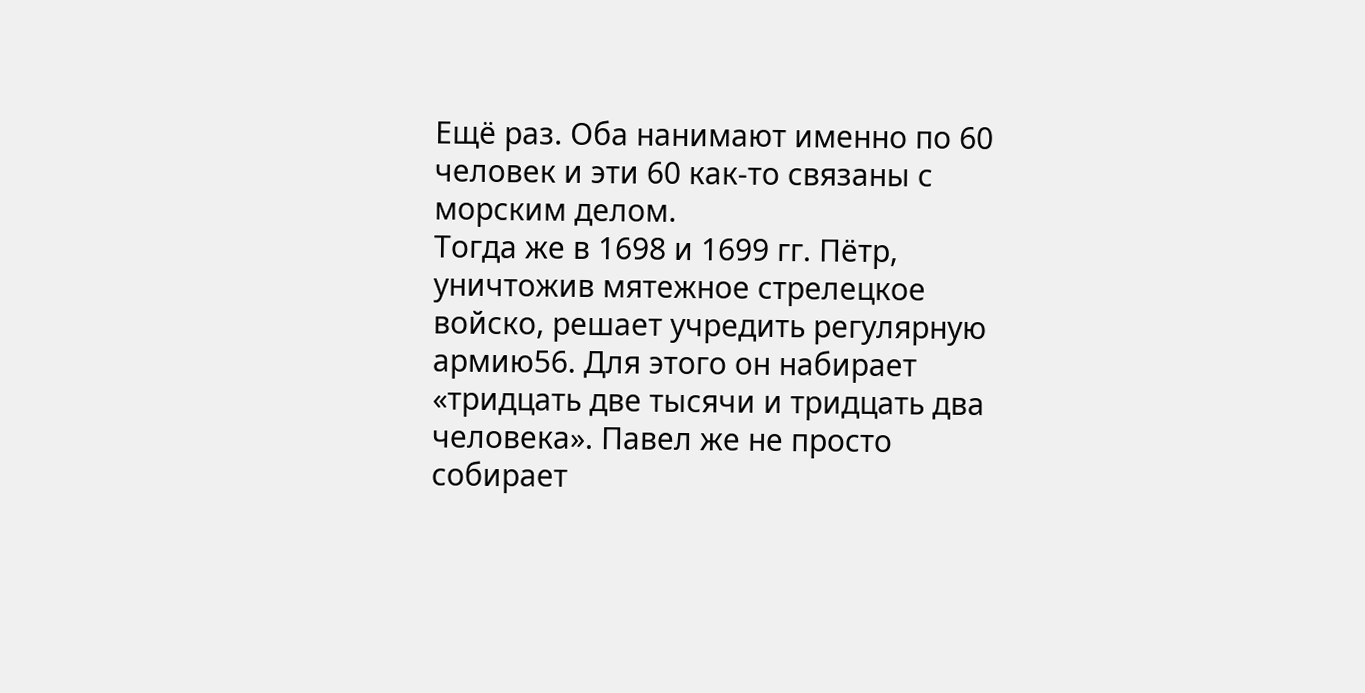Ещё раз. Оба нанимают именно по 60 человек и эти 60 как-то связаны с морским делом.
Тогда же в 1698 и 1699 гг. Пётр, уничтожив мятежное стрелецкое войско, решает учредить регулярную армию56. Для этого он набирает «тридцать две тысячи и тридцать два человека». Павел же не просто собирает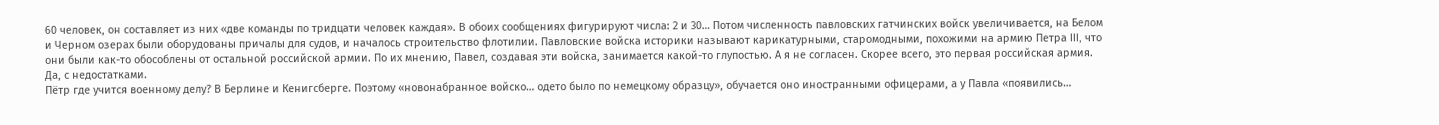60 человек, он составляет из них «две команды по тридцати человек каждая». В обоих сообщениях фигурируют числа: 2 и 30… Потом численность павловских гатчинских войск увеличивается, на Белом и Черном озерах были оборудованы причалы для судов, и началось строительство флотилии. Павловские войска историки называют карикатурными, старомодными, похожими на армию Петра III, что они были как-то обособлены от остальной российской армии. По их мнению, Павел, создавая эти войска, занимается какой-то глупостью. А я не согласен. Скорее всего, это первая российская армия. Да, с недостатками.
Пётр где учится военному делу? В Берлине и Кенигсберге. Поэтому «новонабранное войско… одето было по немецкому образцу», обучается оно иностранными офицерами, а у Павла «появились…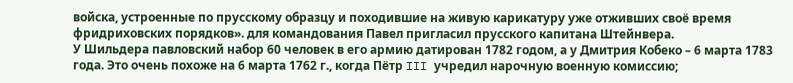войска, устроенные по прусскому образцу и походившие на живую карикатуру уже отживших своё время фридриховских порядков». для командования Павел пригласил прусского капитана Штейнвера.
У Шильдера павловский набор 60 человек в его армию датирован 1782 годом, а у Дмитрия Кобеко – 6 марта 1783 года. Это очень похоже на 6 марта 1762 г., когда Пётр III учредил нарочную военную комиссию;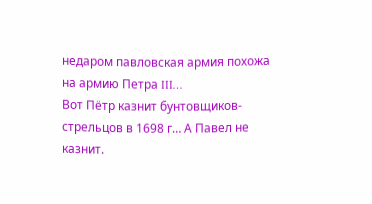недаром павловская армия похожа на армию Петра III…
Вот Пётр казнит бунтовщиков-стрельцов в 1698 г… А Павел не казнит.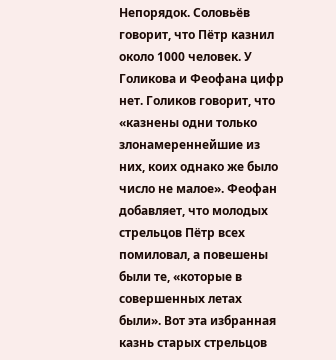Непорядок. Соловьёв говорит, что Пётр казнил около 1000 человек. У Голикова и Феофана цифр нет. Голиков говорит, что «казнены одни только злонамереннейшие из них, коих однако же было число не малое». Феофан добавляет, что молодых стрельцов Пётр всех помиловал, а повешены были те, «которые в совершенных летах были». Вот эта избранная казнь старых стрельцов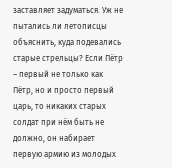заставляет задуматься. Уж не пытались ли летописцы объяснить, куда подевались старые стрельцы? Если Пётр – первый не только как Пётр, но и просто первый царь, то никаких старых солдат при нём быть не должно, он набирает первую армию из молодых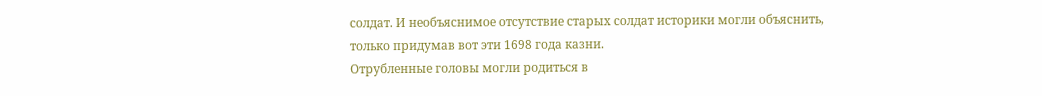солдат. И необъяснимое отсутствие старых солдат историки могли объяснить, только придумав вот эти 1698 года казни.
Отрубленные головы могли родиться в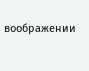воображении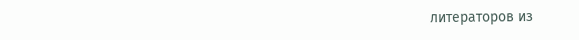литераторов из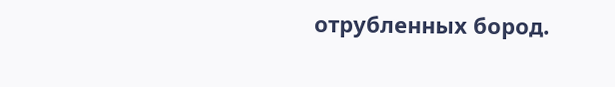отрубленных бород.